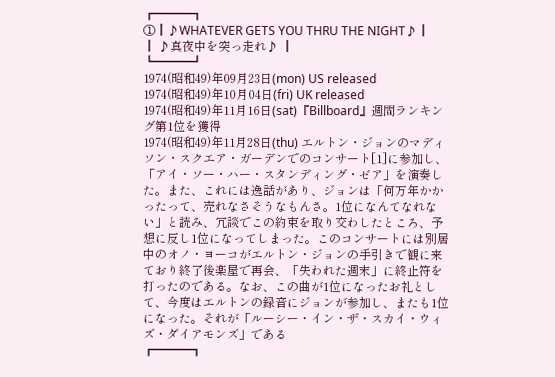┏━━━┓
①┃♪WHATEVER GETS YOU THRU THE NIGHT♪┃
┃ ♪真夜中を突っ走れ♪ ┃
┗━━━┛
1974(昭和49)年09月23日(mon) US released
1974(昭和49)年10月04日(fri) UK released
1974(昭和49)年11月16日(sat)『Billboard』週間ランキング第1位を獲得
1974(昭和49)年11月28日(thu) エルトン・ジョンのマディソン・スクエア・ガーデンでのコンサート[1]に参加し、「アイ・ソー・ハー・スタンディング・ゼア」を演奏した。また、これには逸話があり、ジョンは「何万年かかったって、売れなさそうなもんさ。1位になんてなれない」と読み、冗談でこの約束を取り交わしたところ、予想に反し1位になってしまった。このコンサートには別居中のオノ・ヨーコがエルトン・ジョンの手引きで観に来ており終了後楽屋で再会、「失われた週末」に終止符を打ったのである。なお、この曲が1位になったお礼として、今度はエルトンの録音にジョンが参加し、またも1位になった。それが「ルーシー・イン・ザ・スカイ・ウィズ・ダイアモンズ」である
┏━━━┓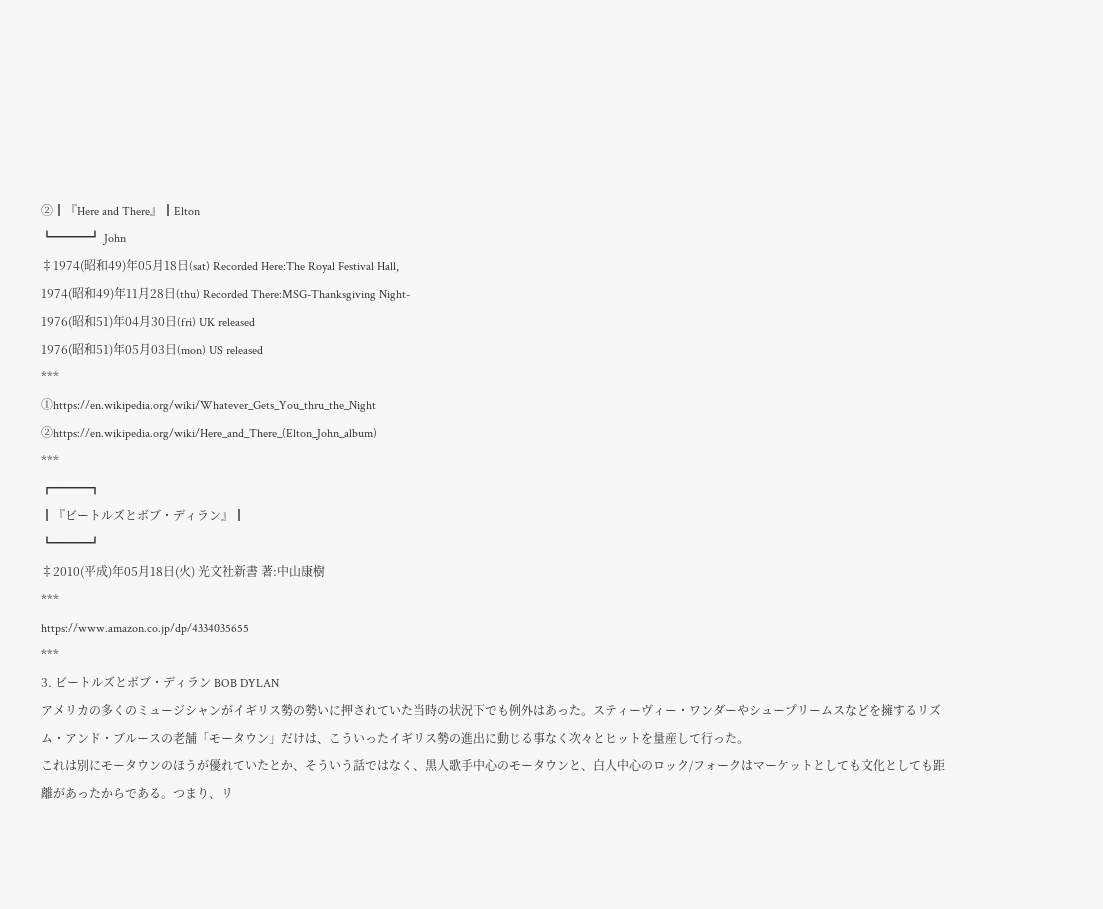②┃『Here and There』┃Elton
┗━━━┛ John
‡1974(昭和49)年05月18日(sat) Recorded Here:The Royal Festival Hall,
1974(昭和49)年11月28日(thu) Recorded There:MSG-Thanksgiving Night-
1976(昭和51)年04月30日(fri) UK released
1976(昭和51)年05月03日(mon) US released
***
①https://en.wikipedia.org/wiki/Whatever_Gets_You_thru_the_Night
②https://en.wikipedia.org/wiki/Here_and_There_(Elton_John_album)
***
┏━━━┓
┃『ビートルズとボブ・ディラン』┃
┗━━━┛
‡2010(平成)年05月18日(火) 光文社新書 著:中山康樹
***
https://www.amazon.co.jp/dp/4334035655
***
3. ビートルズとボブ・ディラン BOB DYLAN
アメリカの多くのミュージシャンがイギリス勢の勢いに押されていた当時の状況下でも例外はあった。スティーヴィー・ワンダーやシュープリームスなどを擁するリズム・アンド・ブルースの老舗「モータウン」だけは、こういったイギリス勢の進出に動じる事なく次々とヒットを量産して行った。
これは別にモータウンのほうが優れていたとか、そういう話ではなく、黒人歌手中心のモータウンと、白人中心のロック/フォークはマーケットとしても文化としても距離があったからである。つまり、リ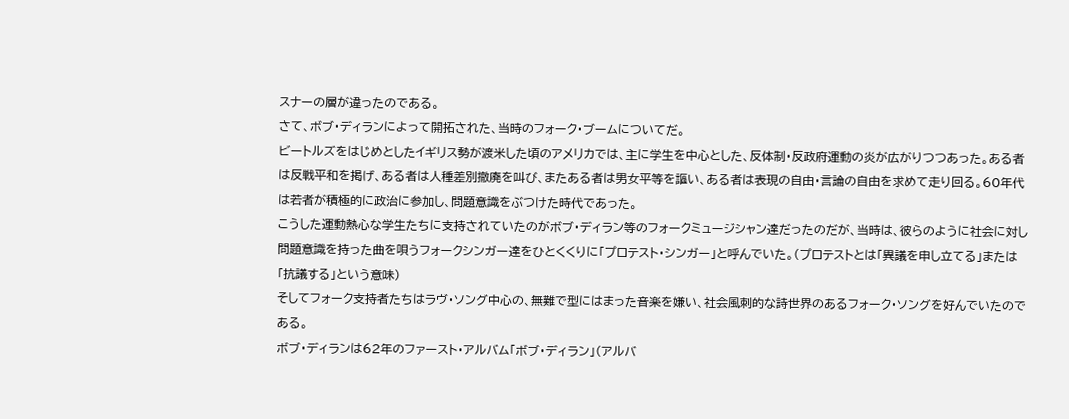スナーの層が違ったのである。
さて、ボブ・ディランによって開拓された、当時のフォーク・ブームについてだ。
ビートルズをはじめとしたイギリス勢が渡米した頃のアメリカでは、主に学生を中心とした、反体制・反政府運動の炎が広がりつつあった。ある者は反戦平和を掲げ、ある者は人種差別撤廃を叫び、またある者は男女平等を謳い、ある者は表現の自由・言論の自由を求めて走り回る。60年代は若者が積極的に政治に参加し、問題意識をぶつけた時代であった。
こうした運動熱心な学生たちに支持されていたのがボブ・ディラン等のフォークミュージシャン達だったのだが、当時は、彼らのように社会に対し問題意識を持った曲を唄うフォークシンガー達をひとくくりに「プロテスト・シンガー」と呼んでいた。(プロテストとは「異議を申し立てる」または「抗議する」という意味)
そしてフォーク支持者たちはラヴ・ソング中心の、無難で型にはまった音楽を嫌い、社会風刺的な詩世界のあるフォーク・ソングを好んでいたのである。
ボブ・ディランは62年のファースト・アルバム「ボブ・ディラン」(アルバ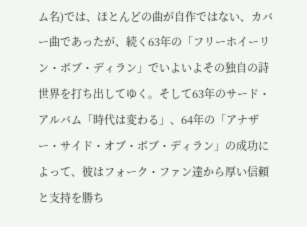ム名)では、ほとんどの曲が自作ではない、カバー曲であったが、続く63年の「フリーホイーリン・ボブ・ディラン」でいよいよその独自の詩世界を打ち出してゆく。そして63年のサード・アルバム「時代は変わる」、64年の「アナザー・サイド・オブ・ボブ・ディラン」の成功によって、彼はフォーク・ファン達から厚い信頼と支持を勝ち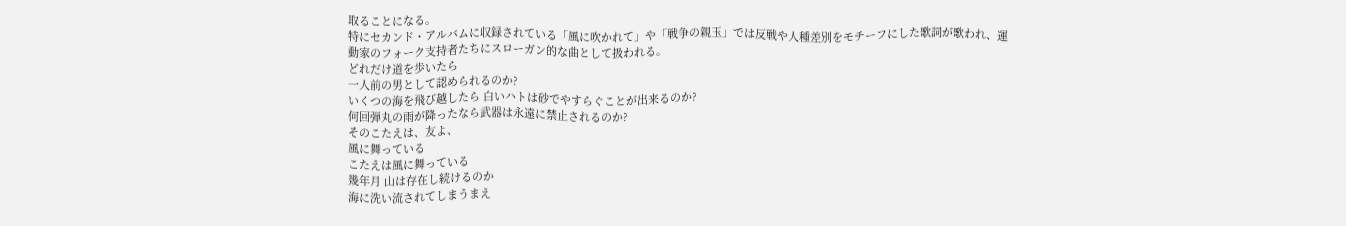取ることになる。
特にセカンド・アルバムに収録されている「風に吹かれて」や「戦争の親玉」では反戦や人種差別をモチーフにした歌詞が歌われ、運動家のフォーク支持者たちにスローガン的な曲として扱われる。
どれだけ道を歩いたら
一人前の男として認められるのか?
いくつの海を飛び越したら 白いハトは砂でやすらぐことが出来るのか?
何回弾丸の雨が降ったなら武器は永遠に禁止されるのか?
そのこたえは、友よ、
風に舞っている
こたえは風に舞っている
幾年月 山は存在し続けるのか
海に洗い流されてしまうまえ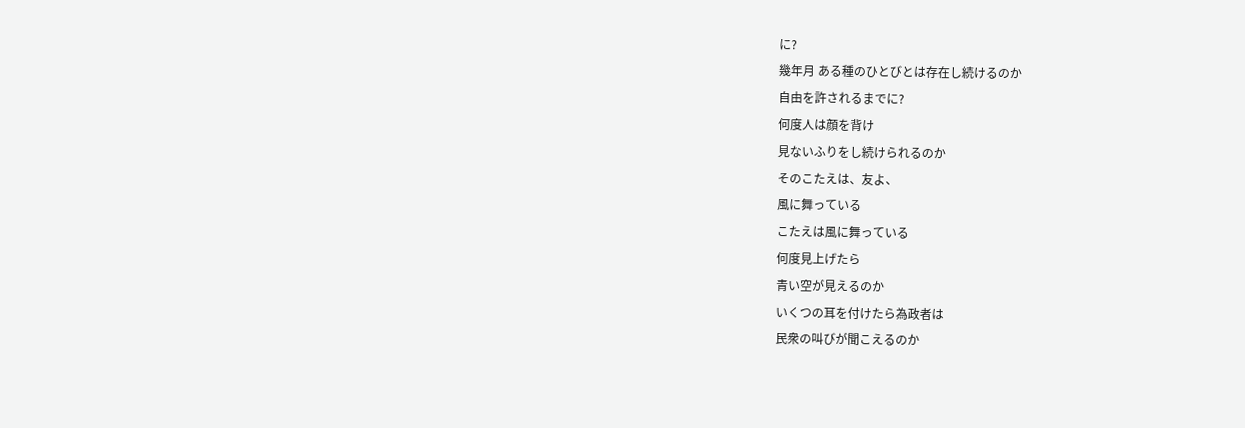に?
幾年月 ある種のひとびとは存在し続けるのか
自由を許されるまでに?
何度人は顔を背け
見ないふりをし続けられるのか
そのこたえは、友よ、
風に舞っている
こたえは風に舞っている
何度見上げたら
青い空が見えるのか
いくつの耳を付けたら為政者は
民衆の叫びが聞こえるのか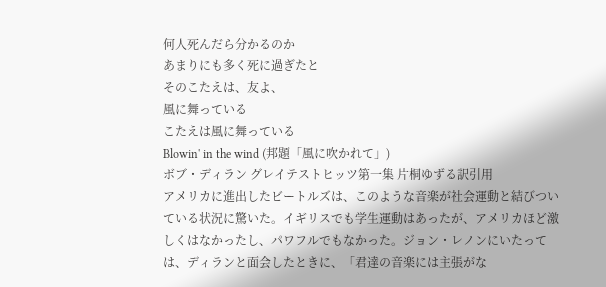何人死んだら分かるのか
あまりにも多く死に過ぎたと
そのこたえは、友よ、
風に舞っている
こたえは風に舞っている
Blowin' in the wind (邦題「風に吹かれて」)
ボブ・ディラン グレイテストヒッツ第一集 片桐ゆずる訳引用
アメリカに進出したビートルズは、このような音楽が社会運動と結びついている状況に驚いた。イギリスでも学生運動はあったが、アメリカほど激しくはなかったし、パワフルでもなかった。ジョン・レノンにいたっては、ディランと面会したときに、「君達の音楽には主張がな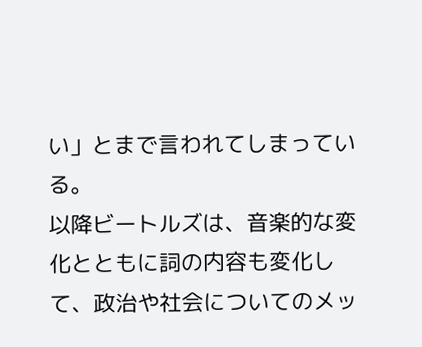い」とまで言われてしまっている。
以降ビートルズは、音楽的な変化とともに詞の内容も変化して、政治や社会についてのメッ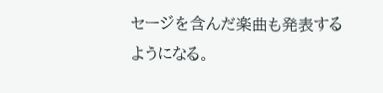セージを含んだ楽曲も発表するようになる。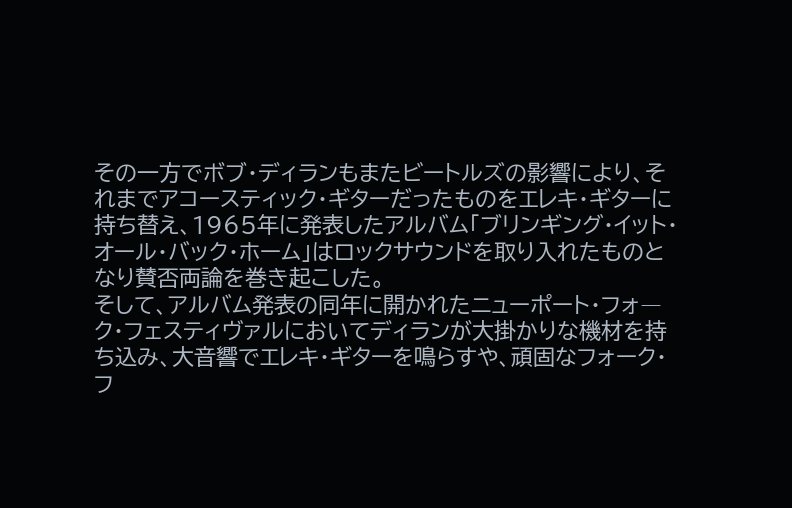その一方でボブ・ディランもまたビートルズの影響により、それまでアコースティック・ギターだったものをエレキ・ギターに持ち替え、1965年に発表したアルバム「ブリンギング・イット・オール・バック・ホーム」はロックサウンドを取り入れたものとなり賛否両論を巻き起こした。
そして、アルバム発表の同年に開かれたニューポート・フォ―ク・フェスティヴァルにおいてディランが大掛かりな機材を持ち込み、大音響でエレキ・ギターを鳴らすや、頑固なフォーク・フ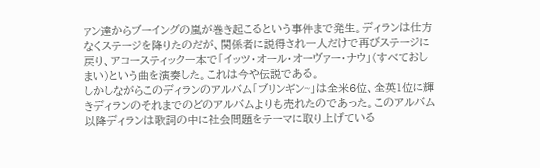ァン達からブーイングの嵐が巻き起こるという事件まで発生。ディランは仕方なくステージを降りたのだが、関係者に説得され一人だけで再びステージに戻り、アコースティック一本で「イッツ・オール・オーヴァー・ナウ」(すべておしまい)という曲を演奏した。これは今や伝説である。
しかしながらこのディランのアルバム「ブリンギン~」は全米6位、全英1位に輝きディランのそれまでのどのアルバムよりも売れたのであった。このアルバム以降ディランは歌詞の中に社会問題をテーマに取り上げている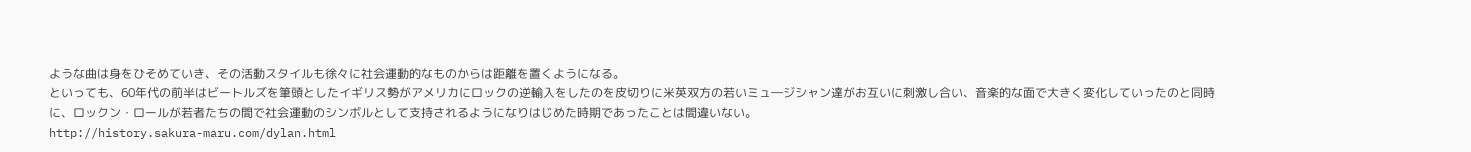ような曲は身をひそめていき、その活動スタイルも徐々に社会運動的なものからは距離を置くようになる。
といっても、60年代の前半はビートルズを筆頭としたイギリス勢がアメリカにロックの逆輸入をしたのを皮切りに米英双方の若いミュ―ジシャン達がお互いに刺激し合い、音楽的な面で大きく変化していったのと同時に、ロックン・ロールが若者たちの間で社会運動のシンボルとして支持されるようになりはじめた時期であったことは間違いない。
http://history.sakura-maru.com/dylan.html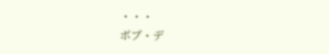・・・
ボブ・デ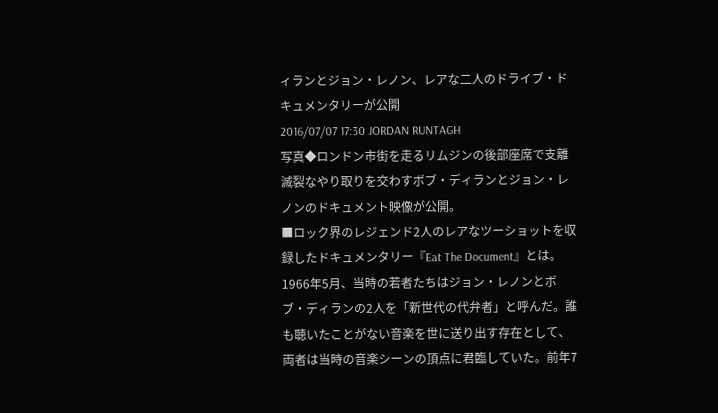ィランとジョン・レノン、レアな二人のドライブ・ドキュメンタリーが公開
2016/07/07 17:30 JORDAN RUNTAGH
写真◆ロンドン市街を走るリムジンの後部座席で支離滅裂なやり取りを交わすボブ・ディランとジョン・レノンのドキュメント映像が公開。
■ロック界のレジェンド2人のレアなツーショットを収録したドキュメンタリー『Eat The Document』とは。 1966年5月、当時の若者たちはジョン・レノンとボブ・ディランの2人を「新世代の代弁者」と呼んだ。誰も聴いたことがない音楽を世に送り出す存在として、両者は当時の音楽シーンの頂点に君臨していた。前年7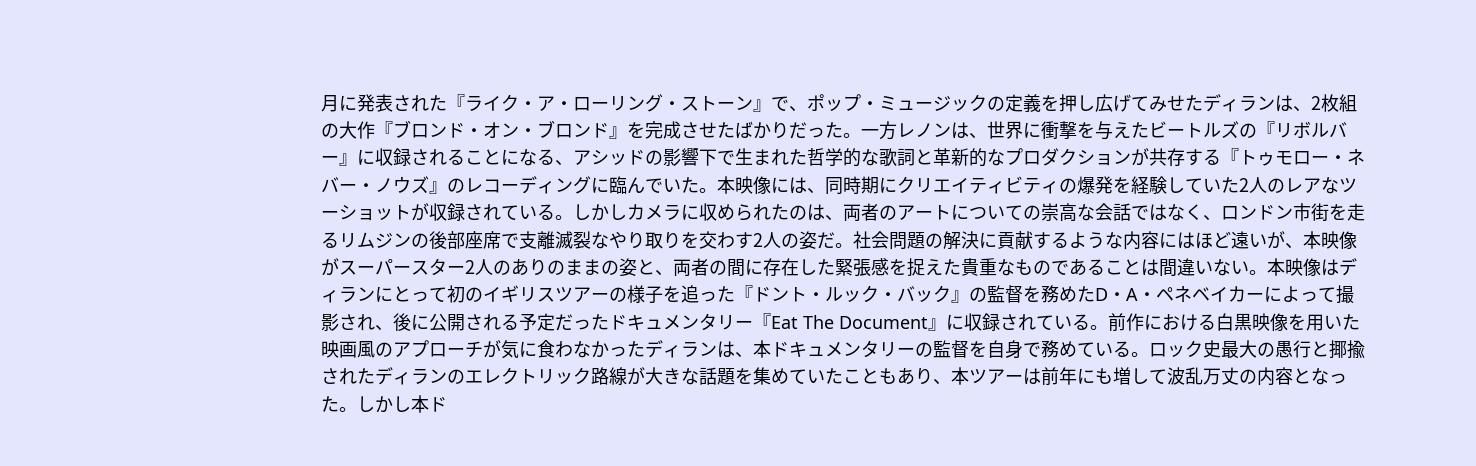月に発表された『ライク・ア・ローリング・ストーン』で、ポップ・ミュージックの定義を押し広げてみせたディランは、2枚組の大作『ブロンド・オン・ブロンド』を完成させたばかりだった。一方レノンは、世界に衝撃を与えたビートルズの『リボルバー』に収録されることになる、アシッドの影響下で生まれた哲学的な歌詞と革新的なプロダクションが共存する『トゥモロー・ネバー・ノウズ』のレコーディングに臨んでいた。本映像には、同時期にクリエイティビティの爆発を経験していた2人のレアなツーショットが収録されている。しかしカメラに収められたのは、両者のアートについての崇高な会話ではなく、ロンドン市街を走るリムジンの後部座席で支離滅裂なやり取りを交わす2人の姿だ。社会問題の解決に貢献するような内容にはほど遠いが、本映像がスーパースター2人のありのままの姿と、両者の間に存在した緊張感を捉えた貴重なものであることは間違いない。本映像はディランにとって初のイギリスツアーの様子を追った『ドント・ルック・バック』の監督を務めたD・A・ペネベイカーによって撮影され、後に公開される予定だったドキュメンタリー『Eat The Document』に収録されている。前作における白黒映像を用いた映画風のアプローチが気に食わなかったディランは、本ドキュメンタリーの監督を自身で務めている。ロック史最大の愚行と揶揄されたディランのエレクトリック路線が大きな話題を集めていたこともあり、本ツアーは前年にも増して波乱万丈の内容となった。しかし本ド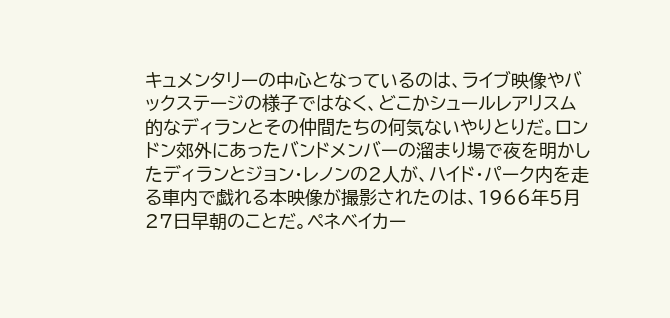キュメンタリーの中心となっているのは、ライブ映像やバックステージの様子ではなく、どこかシュールレアリスム的なディランとその仲間たちの何気ないやりとりだ。ロンドン郊外にあったバンドメンバーの溜まり場で夜を明かしたディランとジョン・レノンの2人が、ハイド・パーク内を走る車内で戯れる本映像が撮影されたのは、1966年5月27日早朝のことだ。ペネベイカー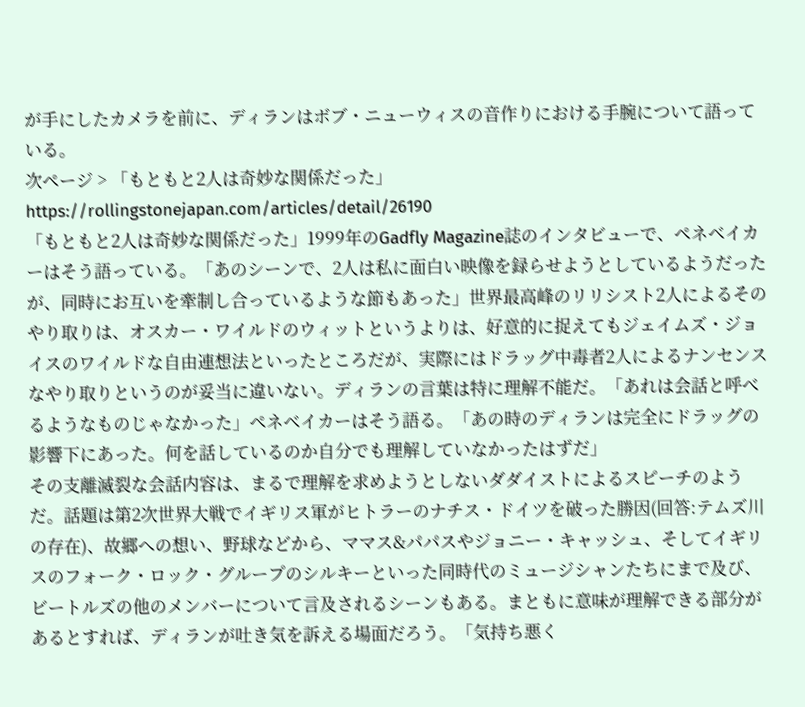が手にしたカメラを前に、ディランはボブ・ニューウィスの音作りにおける手腕について語っている。
次ページ > 「もともと2人は奇妙な関係だった」
https://rollingstonejapan.com/articles/detail/26190
「もともと2人は奇妙な関係だった」1999年のGadfly Magazine誌のインタビューで、ペネベイカーはそう語っている。「あのシーンで、2人は私に面白い映像を録らせようとしているようだったが、同時にお互いを牽制し合っているような節もあった」世界最高峰のリリシスト2人によるそのやり取りは、オスカー・ワイルドのウィットというよりは、好意的に捉えてもジェイムズ・ジョイスのワイルドな自由連想法といったところだが、実際にはドラッグ中毒者2人によるナンセンスなやり取りというのが妥当に違いない。ディランの言葉は特に理解不能だ。「あれは会話と呼べるようなものじゃなかった」ペネベイカーはそう語る。「あの時のディランは完全にドラッグの影響下にあった。何を話しているのか自分でも理解していなかったはずだ」
その支離滅裂な会話内容は、まるで理解を求めようとしないダダイストによるスピーチのようだ。話題は第2次世界大戦でイギリス軍がヒトラーのナチス・ドイツを破った勝因(回答:テムズ川の存在)、故郷への想い、野球などから、ママス&パパスやジョニー・キャッシュ、そしてイギリスのフォーク・ロック・グループのシルキーといった同時代のミュージシャンたちにまで及び、ビートルズの他のメンバーについて言及されるシーンもある。まともに意味が理解できる部分があるとすれば、ディランが吐き気を訴える場面だろう。「気持ち悪く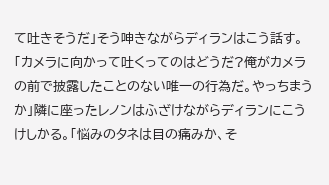て吐きそうだ」そう呻きながらディランはこう話す。「カメラに向かって吐くってのはどうだ?俺がカメラの前で披露したことのない唯一の行為だ。やっちまうか」隣に座ったレノンはふざけながらディランにこうけしかる。「悩みのタネは目の痛みか、そ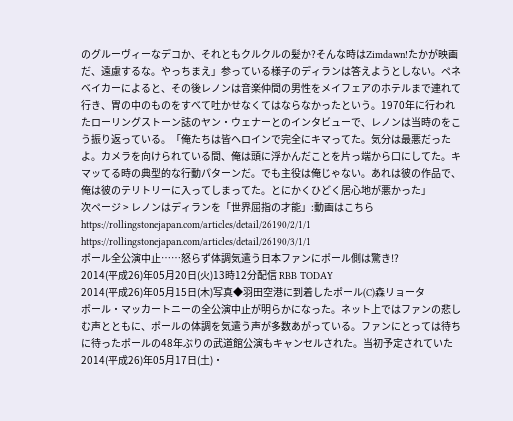のグルーヴィーなデコか、それともクルクルの髪か?そんな時はZimdawn!たかが映画だ、遠慮するな。やっちまえ」参っている様子のディランは答えようとしない。ペネベイカーによると、その後レノンは音楽仲間の男性をメイフェアのホテルまで連れて行き、胃の中のものをすべて吐かせなくてはならなかったという。1970年に行われたローリングストーン誌のヤン・ウェナーとのインタビューで、レノンは当時のをこう振り返っている。「俺たちは皆ヘロインで完全にキマってた。気分は最悪だったよ。カメラを向けられている間、俺は頭に浮かんだことを片っ端から口にしてた。キマッてる時の典型的な行動パターンだ。でも主役は俺じゃない。あれは彼の作品で、俺は彼のテリトリーに入ってしまってた。とにかくひどく居心地が悪かった」
次ページ > レノンはディランを「世界屈指の才能」:動画はこちら
https://rollingstonejapan.com/articles/detail/26190/2/1/1
https://rollingstonejapan.com/articles/detail/26190/3/1/1
ポール全公演中止……怒らず体調気遣う日本ファンにポール側は驚き!?
2014(平成26)年05月20日(火)13時12分配信 RBB TODAY
2014(平成26)年05月15日(木)写真◆羽田空港に到着したポール(C)森リョータ
ポール・マッカートニーの全公演中止が明らかになった。ネット上ではファンの悲しむ声とともに、ポールの体調を気遣う声が多数あがっている。ファンにとっては待ちに待ったポールの48年ぶりの武道館公演もキャンセルされた。当初予定されていた
2014(平成26)年05月17日(土)・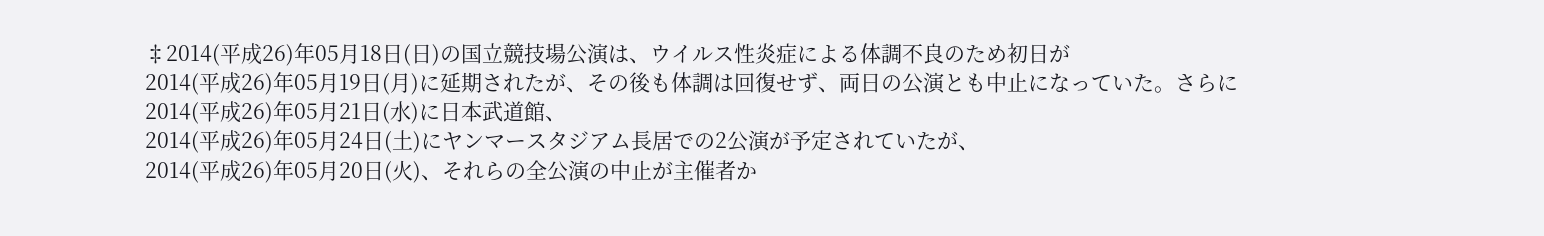‡2014(平成26)年05月18日(日)の国立競技場公演は、ウイルス性炎症による体調不良のため初日が
2014(平成26)年05月19日(月)に延期されたが、その後も体調は回復せず、両日の公演とも中止になっていた。さらに
2014(平成26)年05月21日(水)に日本武道館、
2014(平成26)年05月24日(土)にヤンマースタジアム長居での2公演が予定されていたが、
2014(平成26)年05月20日(火)、それらの全公演の中止が主催者か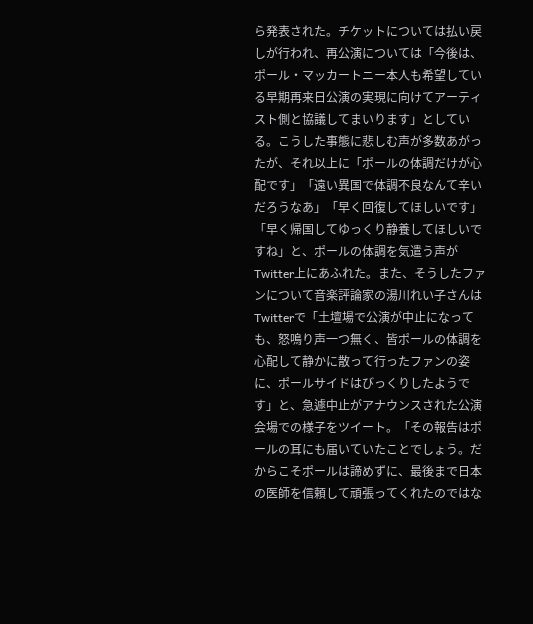ら発表された。チケットについては払い戻しが行われ、再公演については「今後は、ポール・マッカートニー本人も希望している早期再来日公演の実現に向けてアーティスト側と協議してまいります」としている。こうした事態に悲しむ声が多数あがったが、それ以上に「ポールの体調だけが心配です」「遠い異国で体調不良なんて辛いだろうなあ」「早く回復してほしいです」「早く帰国してゆっくり静養してほしいですね」と、ポールの体調を気遣う声がTwitter上にあふれた。また、そうしたファンについて音楽評論家の湯川れい子さんはTwitterで「土壇場で公演が中止になっても、怒鳴り声一つ無く、皆ポールの体調を心配して静かに散って行ったファンの姿に、ポールサイドはびっくりしたようです」と、急遽中止がアナウンスされた公演会場での様子をツイート。「その報告はポールの耳にも届いていたことでしょう。だからこそポールは諦めずに、最後まで日本の医師を信頼して頑張ってくれたのではな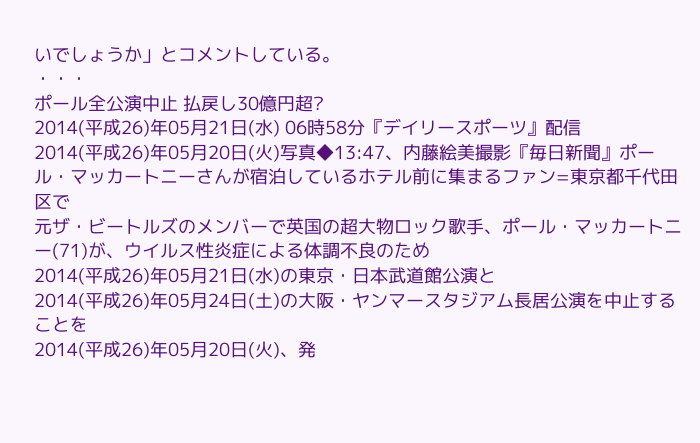いでしょうか」とコメントしている。
・・・
ポール全公演中止 払戻し30億円超?
2014(平成26)年05月21日(水) 06時58分『デイリースポーツ』配信
2014(平成26)年05月20日(火)写真◆13:47、内藤絵美撮影『毎日新聞』ポール・マッカートニーさんが宿泊しているホテル前に集まるファン=東京都千代田区で
元ザ・ビートルズのメンバーで英国の超大物ロック歌手、ポール・マッカートニー(71)が、ウイルス性炎症による体調不良のため
2014(平成26)年05月21日(水)の東京・日本武道館公演と
2014(平成26)年05月24日(土)の大阪・ヤンマースタジアム長居公演を中止することを
2014(平成26)年05月20日(火)、発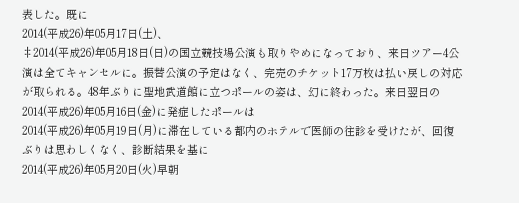表した。既に
2014(平成26)年05月17日(土)、
‡2014(平成26)年05月18日(日)の国立競技場公演も取りやめになっており、来日ツアー4公演は全てキャンセルに。振替公演の予定はなく、完売のチケット17万枚は払い戻しの対応が取られる。48年ぶりに聖地武道館に立つポールの姿は、幻に終わった。来日翌日の
2014(平成26)年05月16日(金)に発症したポールは
2014(平成26)年05月19日(月)に滞在している都内のホテルで医師の往診を受けたが、回復ぶりは思わしくなく、診断結果を基に
2014(平成26)年05月20日(火)早朝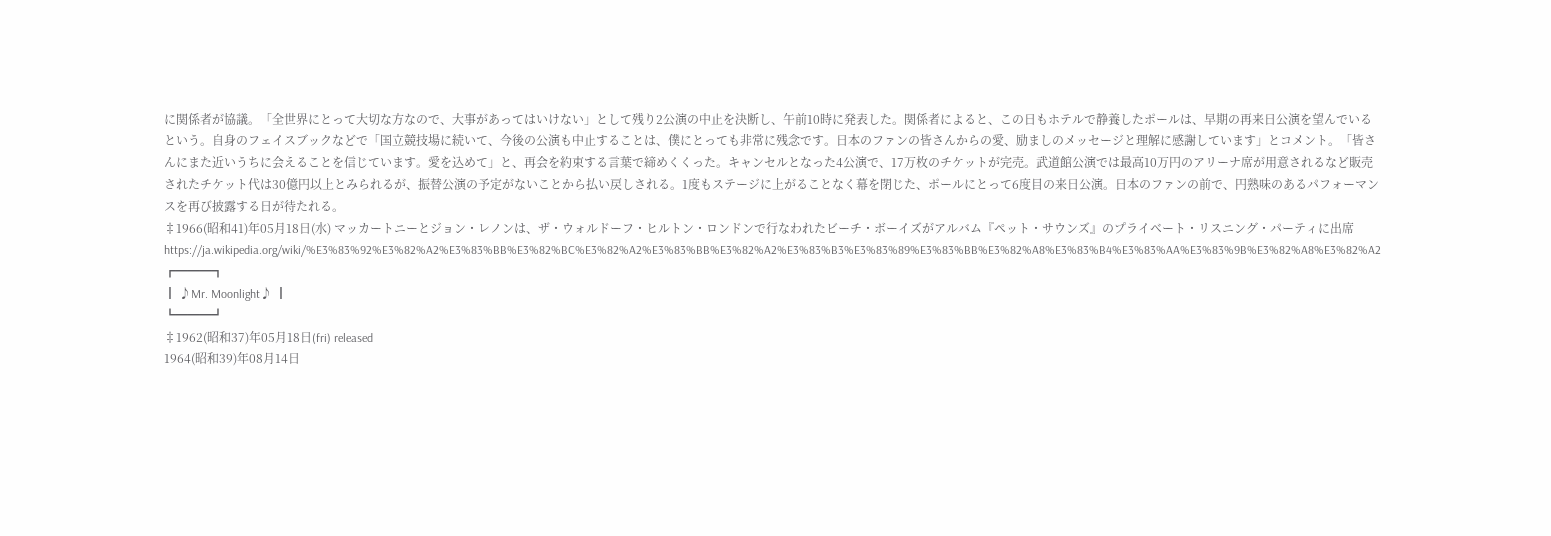に関係者が協議。「全世界にとって大切な方なので、大事があってはいけない」として残り2公演の中止を決断し、午前10時に発表した。関係者によると、この日もホテルで静養したポールは、早期の再来日公演を望んでいるという。自身のフェイスブックなどで「国立競技場に続いて、今後の公演も中止することは、僕にとっても非常に残念です。日本のファンの皆さんからの愛、励ましのメッセージと理解に感謝しています」とコメント。「皆さんにまた近いうちに会えることを信じています。愛を込めて」と、再会を約束する言葉で締めくくった。キャンセルとなった4公演で、17万枚のチケットが完売。武道館公演では最高10万円のアリーナ席が用意されるなど販売されたチケット代は30億円以上とみられるが、振替公演の予定がないことから払い戻しされる。1度もステージに上がることなく幕を閉じた、ポールにとって6度目の来日公演。日本のファンの前で、円熟味のあるパフォーマンスを再び披露する日が待たれる。
‡1966(昭和41)年05月18日(水) マッカートニーとジョン・レノンは、ザ・ウォルドーフ・ヒルトン・ロンドンで行なわれたビーチ・ボーイズがアルバム『ペット・サウンズ』のプライベート・リスニング・パーティに出席
https://ja.wikipedia.org/wiki/%E3%83%92%E3%82%A2%E3%83%BB%E3%82%BC%E3%82%A2%E3%83%BB%E3%82%A2%E3%83%B3%E3%83%89%E3%83%BB%E3%82%A8%E3%83%B4%E3%83%AA%E3%83%9B%E3%82%A8%E3%82%A2
┏━━━┓
┃ ♪Mr. Moonlight♪ ┃
┗━━━┛
‡1962(昭和37)年05月18日(fri) released
1964(昭和39)年08月14日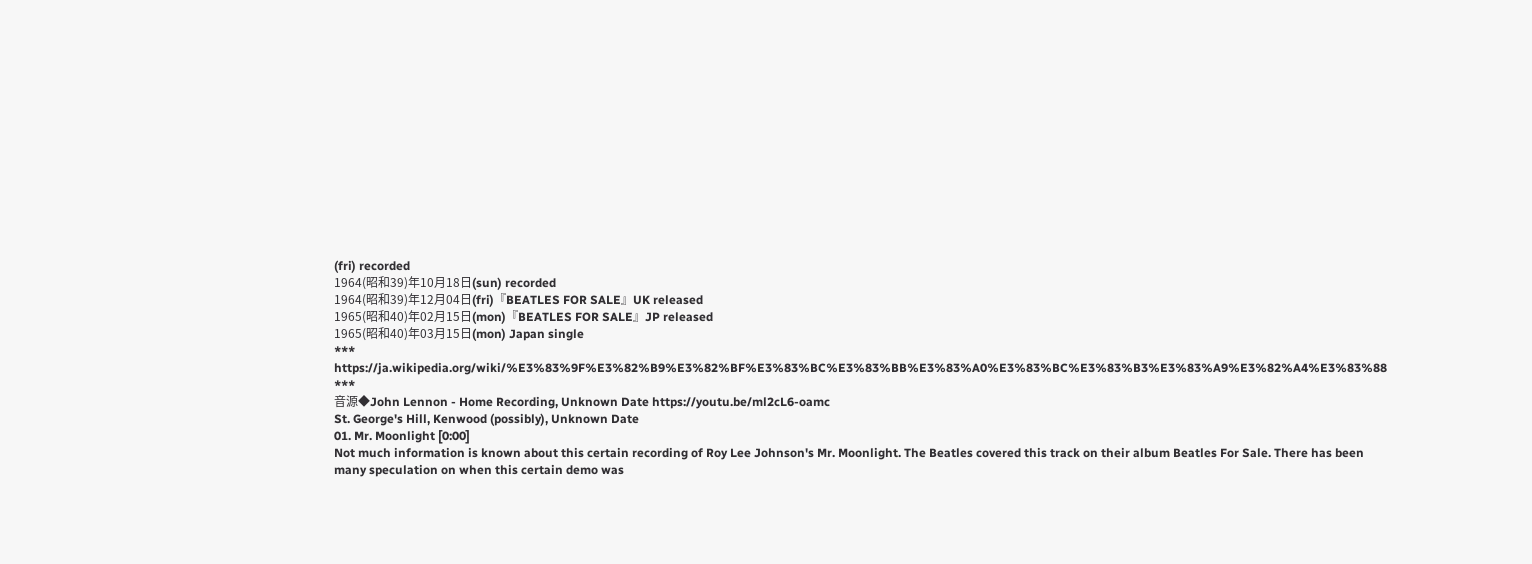(fri) recorded
1964(昭和39)年10月18日(sun) recorded
1964(昭和39)年12月04日(fri)『BEATLES FOR SALE』UK released
1965(昭和40)年02月15日(mon)『BEATLES FOR SALE』JP released
1965(昭和40)年03月15日(mon) Japan single
***
https://ja.wikipedia.org/wiki/%E3%83%9F%E3%82%B9%E3%82%BF%E3%83%BC%E3%83%BB%E3%83%A0%E3%83%BC%E3%83%B3%E3%83%A9%E3%82%A4%E3%83%88
***
音源◆John Lennon - Home Recording, Unknown Date https://youtu.be/ml2cL6-oamc
St. George's Hill, Kenwood (possibly), Unknown Date
01. Mr. Moonlight [0:00]
Not much information is known about this certain recording of Roy Lee Johnson's Mr. Moonlight. The Beatles covered this track on their album Beatles For Sale. There has been many speculation on when this certain demo was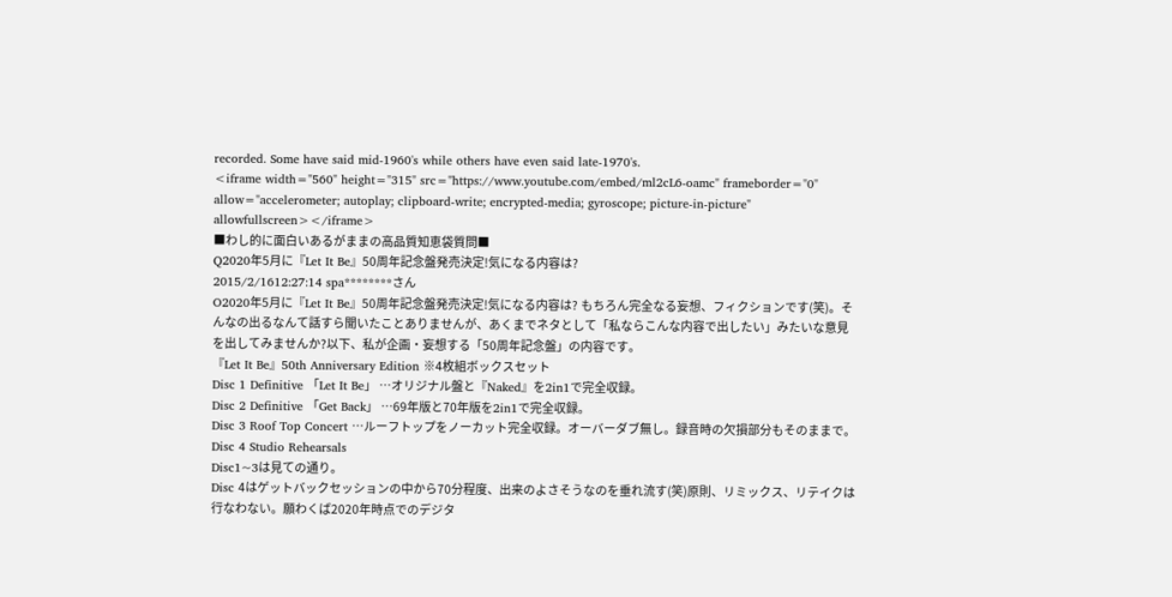recorded. Some have said mid-1960's while others have even said late-1970's.
<iframe width="560" height="315" src="https://www.youtube.com/embed/ml2cL6-oamc" frameborder="0" allow="accelerometer; autoplay; clipboard-write; encrypted-media; gyroscope; picture-in-picture" allowfullscreen></iframe>
■わし的に面白いあるがままの高品質知恵袋質問■
Q2020年5月に『Let It Be』50周年記念盤発売決定!気になる内容は?
2015/2/1612:27:14 spa********さん
O2020年5月に『Let It Be』50周年記念盤発売決定!気になる内容は? もちろん完全なる妄想、フィクションです(笑)。そんなの出るなんて話すら聞いたことありませんが、あくまでネタとして「私ならこんな内容で出したい」みたいな意見を出してみませんか?以下、私が企画・妄想する「50周年記念盤」の内容です。
『Let It Be』50th Anniversary Edition ※4枚組ボックスセット
Disc 1 Definitive 「Let It Be」 …オリジナル盤と『Naked』を2in1で完全収録。
Disc 2 Definitive 「Get Back」 …69年版と70年版を2in1で完全収録。
Disc 3 Roof Top Concert …ルーフトップをノーカット完全収録。オーバーダブ無し。録音時の欠損部分もそのままで。
Disc 4 Studio Rehearsals
Disc1~3は見ての通り。
Disc 4はゲットバックセッションの中から70分程度、出来のよさそうなのを垂れ流す(笑)原則、リミックス、リテイクは行なわない。願わくば2020年時点でのデジタ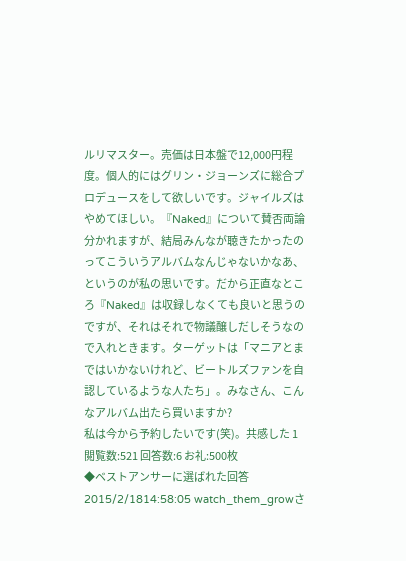ルリマスター。売価は日本盤で12,000円程度。個人的にはグリン・ジョーンズに総合プロデュースをして欲しいです。ジャイルズはやめてほしい。『Naked』について賛否両論分かれますが、結局みんなが聴きたかったのってこういうアルバムなんじゃないかなあ、というのが私の思いです。だから正直なところ『Naked』は収録しなくても良いと思うのですが、それはそれで物議醸しだしそうなので入れときます。ターゲットは「マニアとまではいかないけれど、ビートルズファンを自認しているような人たち」。みなさん、こんなアルバム出たら買いますか?
私は今から予約したいです(笑)。共感した 1 閲覧数:521 回答数:6 お礼:500枚
◆ベストアンサーに選ばれた回答
2015/2/1814:58:05 watch_them_growさ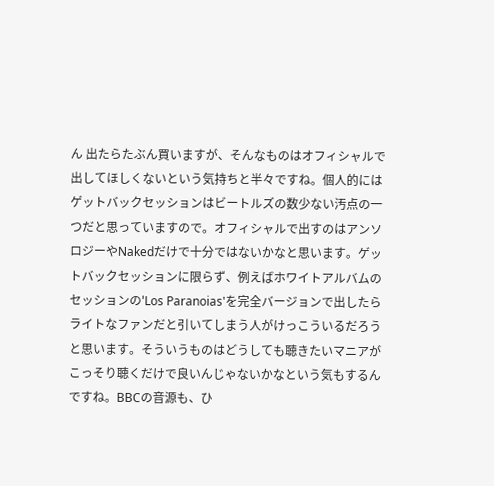ん 出たらたぶん買いますが、そんなものはオフィシャルで出してほしくないという気持ちと半々ですね。個人的にはゲットバックセッションはビートルズの数少ない汚点の一つだと思っていますので。オフィシャルで出すのはアンソロジーやNakedだけで十分ではないかなと思います。ゲットバックセッションに限らず、例えばホワイトアルバムのセッションの'Los Paranoias'を完全バージョンで出したらライトなファンだと引いてしまう人がけっこういるだろうと思います。そういうものはどうしても聴きたいマニアがこっそり聴くだけで良いんじゃないかなという気もするんですね。BBCの音源も、ひ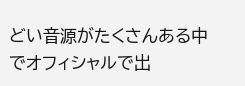どい音源がたくさんある中でオフィシャルで出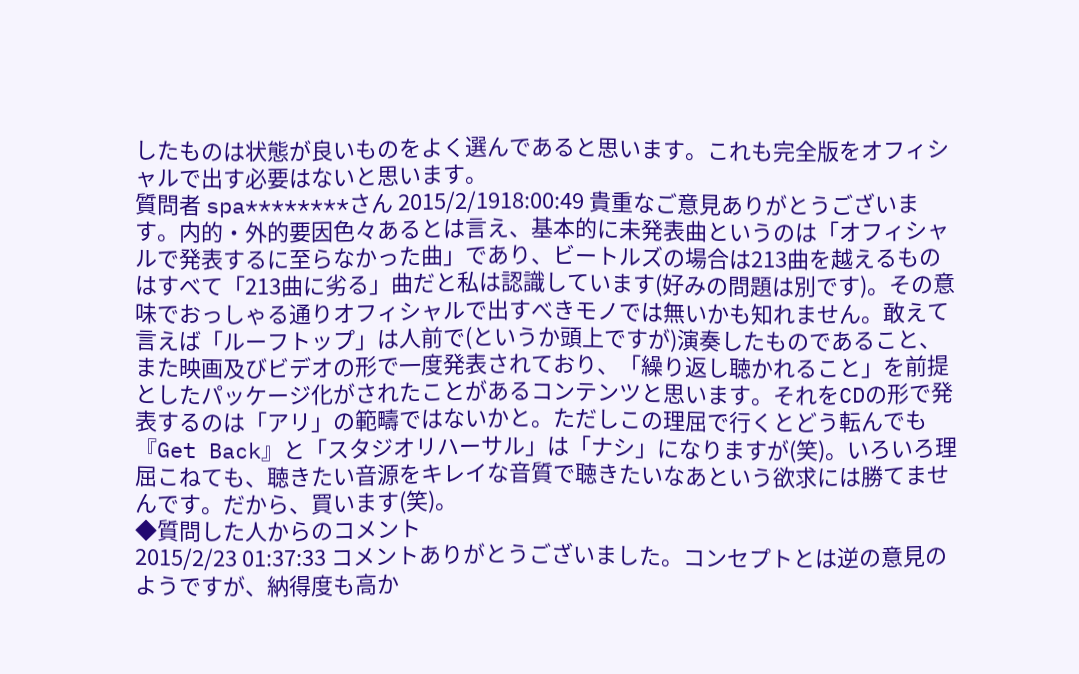したものは状態が良いものをよく選んであると思います。これも完全版をオフィシャルで出す必要はないと思います。
質問者 spa********さん 2015/2/1918:00:49 貴重なご意見ありがとうございます。内的・外的要因色々あるとは言え、基本的に未発表曲というのは「オフィシャルで発表するに至らなかった曲」であり、ビートルズの場合は213曲を越えるものはすべて「213曲に劣る」曲だと私は認識しています(好みの問題は別です)。その意味でおっしゃる通りオフィシャルで出すべきモノでは無いかも知れません。敢えて言えば「ルーフトップ」は人前で(というか頭上ですが)演奏したものであること、また映画及びビデオの形で一度発表されており、「繰り返し聴かれること」を前提としたパッケージ化がされたことがあるコンテンツと思います。それをCDの形で発表するのは「アリ」の範疇ではないかと。ただしこの理屈で行くとどう転んでも『Get Back』と「スタジオリハーサル」は「ナシ」になりますが(笑)。いろいろ理屈こねても、聴きたい音源をキレイな音質で聴きたいなあという欲求には勝てませんです。だから、買います(笑)。
◆質問した人からのコメント
2015/2/23 01:37:33 コメントありがとうございました。コンセプトとは逆の意見のようですが、納得度も高か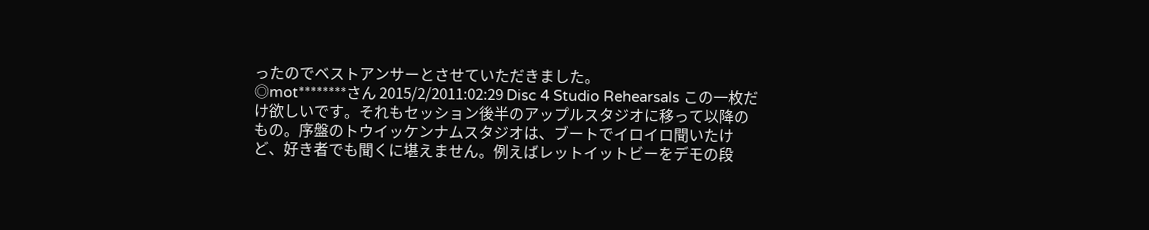ったのでベストアンサーとさせていただきました。
◎mot********さん 2015/2/2011:02:29 Disc 4 Studio Rehearsals この一枚だけ欲しいです。それもセッション後半のアップルスタジオに移って以降のもの。序盤のトウイッケンナムスタジオは、ブートでイロイロ聞いたけど、好き者でも聞くに堪えません。例えばレットイットビーをデモの段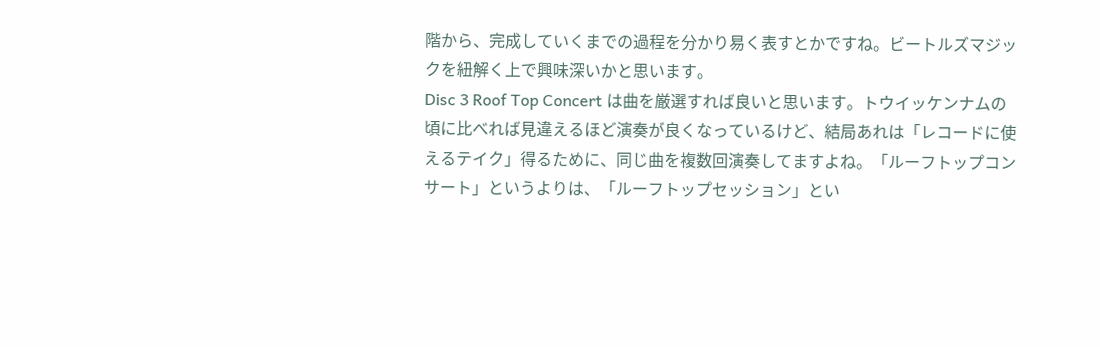階から、完成していくまでの過程を分かり易く表すとかですね。ビートルズマジックを紐解く上で興味深いかと思います。
Disc 3 Roof Top Concert は曲を厳選すれば良いと思います。トウイッケンナムの頃に比べれば見違えるほど演奏が良くなっているけど、結局あれは「レコードに使えるテイク」得るために、同じ曲を複数回演奏してますよね。「ルーフトップコンサート」というよりは、「ルーフトップセッション」とい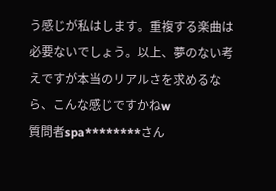う感じが私はします。重複する楽曲は必要ないでしょう。以上、夢のない考えですが本当のリアルさを求めるなら、こんな感じですかねw
質問者spa********さん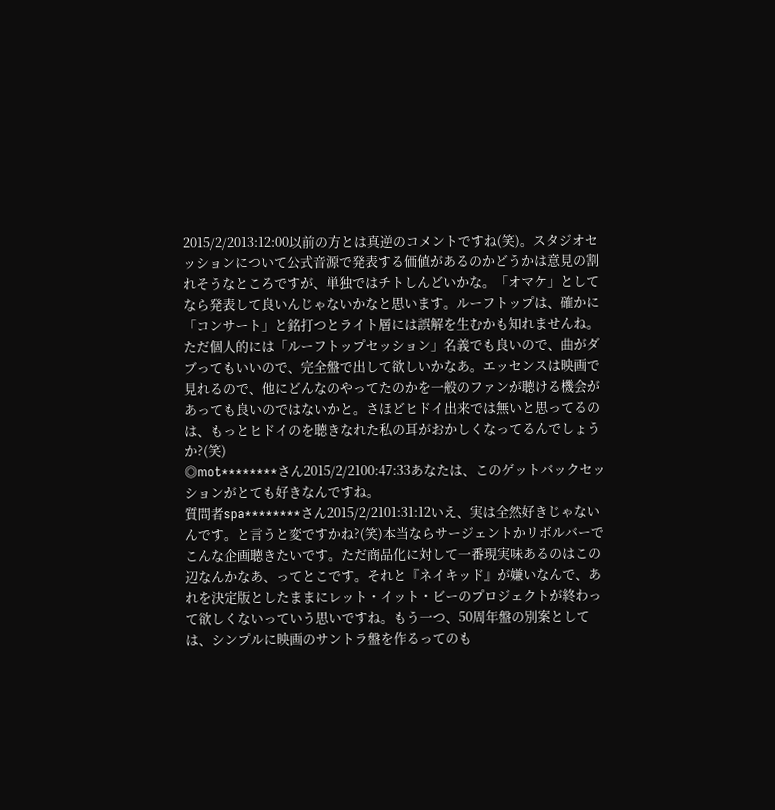2015/2/2013:12:00以前の方とは真逆のコメントですね(笑)。スタジオセッションについて公式音源で発表する価値があるのかどうかは意見の割れそうなところですが、単独ではチトしんどいかな。「オマケ」としてなら発表して良いんじゃないかなと思います。ルーフトップは、確かに「コンサート」と銘打つとライト層には誤解を生むかも知れませんね。ただ個人的には「ルーフトップセッション」名義でも良いので、曲がダブってもいいので、完全盤で出して欲しいかなあ。エッセンスは映画で見れるので、他にどんなのやってたのかを一般のファンが聴ける機会があっても良いのではないかと。さほどヒドイ出来では無いと思ってるのは、もっとヒドイのを聴きなれた私の耳がおかしくなってるんでしょうか?(笑)
◎mot********さん2015/2/2100:47:33あなたは、このゲットバックセッションがとても好きなんですね。
質問者spa********さん2015/2/2101:31:12いえ、実は全然好きじゃないんです。と言うと変ですかね?(笑)本当ならサージェントかリボルバーでこんな企画聴きたいです。ただ商品化に対して一番現実味あるのはこの辺なんかなあ、ってとこです。それと『ネイキッド』が嫌いなんで、あれを決定版としたままにレット・イット・ビーのプロジェクトが終わって欲しくないっていう思いですね。もう一つ、50周年盤の別案としては、シンプルに映画のサントラ盤を作るってのも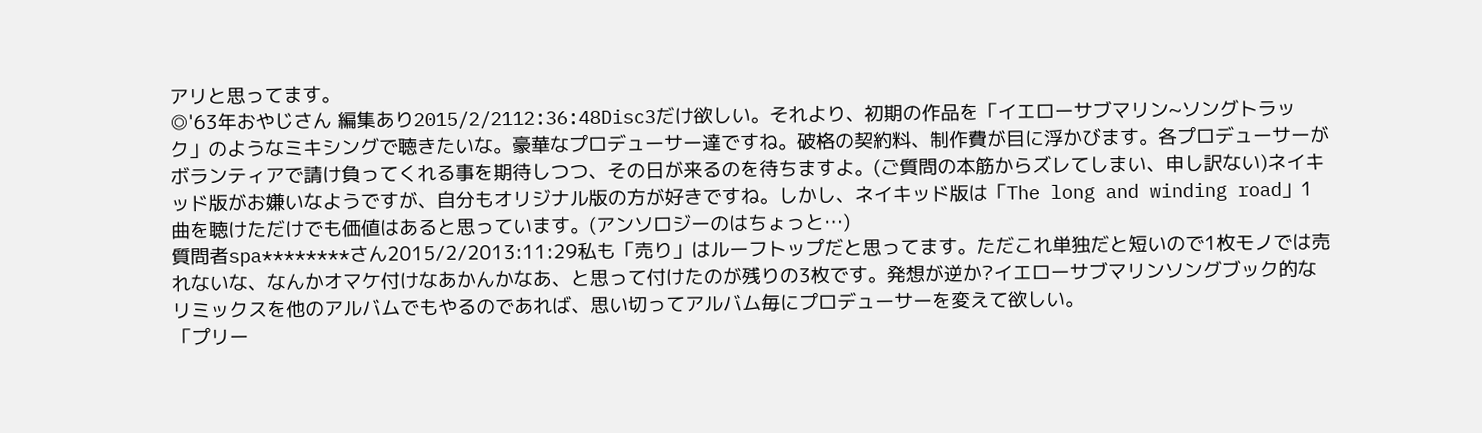アリと思ってます。
◎'63年おやじさん 編集あり2015/2/2112:36:48Disc3だけ欲しい。それより、初期の作品を「イエローサブマリン~ソングトラック」のようなミキシングで聴きたいな。豪華なプロデューサー達ですね。破格の契約料、制作費が目に浮かびます。各プロデューサーがボランティアで請け負ってくれる事を期待しつつ、その日が来るのを待ちますよ。(ご質問の本筋からズレてしまい、申し訳ない)ネイキッド版がお嫌いなようですが、自分もオリジナル版の方が好きですね。しかし、ネイキッド版は「The long and winding road」1曲を聴けただけでも価値はあると思っています。(アンソロジーのはちょっと…)
質問者spa********さん2015/2/2013:11:29私も「売り」はルーフトップだと思ってます。ただこれ単独だと短いので1枚モノでは売れないな、なんかオマケ付けなあかんかなあ、と思って付けたのが残りの3枚です。発想が逆か?イエローサブマリンソングブック的なリミックスを他のアルバムでもやるのであれば、思い切ってアルバム毎にプロデューサーを変えて欲しい。
「プリー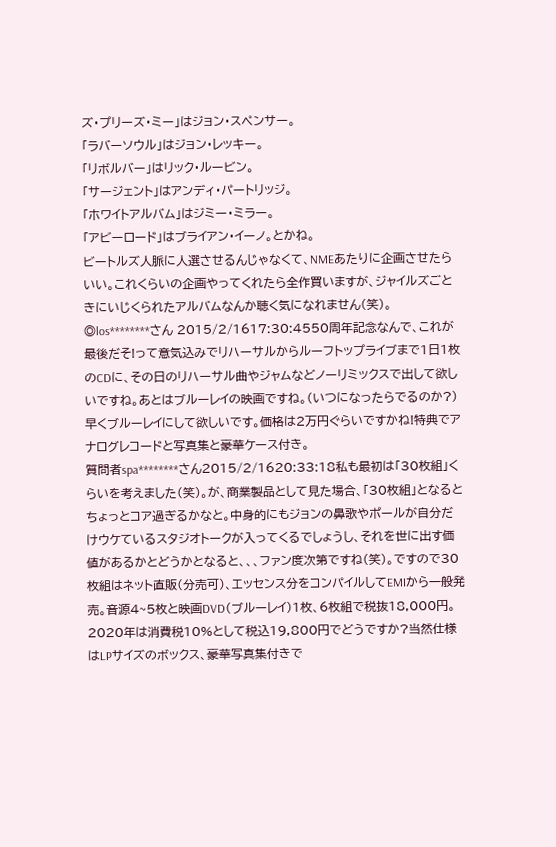ズ・プリーズ・ミー」はジョン・スペンサー。
「ラバーソウル」はジョン・レッキー。
「リボルバー」はリック・ルービン。
「サージェント」はアンディ・パートリッジ。
「ホワイトアルバム」はジミー・ミラー。
「アビーロード」はブライアン・イーノ。とかね。
ビートルズ人脈に人選させるんじゃなくて、NMEあたりに企画させたらいい。これくらいの企画やってくれたら全作買いますが、ジャイルズごときにいじくられたアルバムなんか聴く気になれません(笑)。
◎los********さん 2015/2/1617:30:4550周年記念なんで、これが最後だそ!って意気込みでリハーサルからルーフトップライブまで1日1枚のCDに、その日のリハーサル曲やジャムなどノーリミックスで出して欲しいですね。あとはブルーレイの映画ですね。(いつになったらでるのか?)早くブルーレイにして欲しいです。価格は2万円ぐらいですかね!特典でアナログレコードと写真集と豪華ケース付き。
質問者spa********さん2015/2/1620:33:18私も最初は「30枚組」くらいを考えました(笑)。が、商業製品として見た場合、「30枚組」となるとちょっとコア過ぎるかなと。中身的にもジョンの鼻歌やポールが自分だけウケているスタジオトークが入ってくるでしょうし、それを世に出す価値があるかとどうかとなると、、、ファン度次第ですね(笑)。ですので30枚組はネット直販(分売可)、エッセンス分をコンパイルしてEMIから一般発売。音源4~5枚と映画DVD(ブルーレイ)1枚、6枚組で税抜18,000円。2020年は消費税10%として税込19,800円でどうですか?当然仕様はLPサイズのボックス、豪華写真集付きで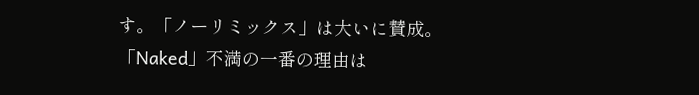す。「ノーリミックス」は大いに賛成。「Naked」不満の一番の理由は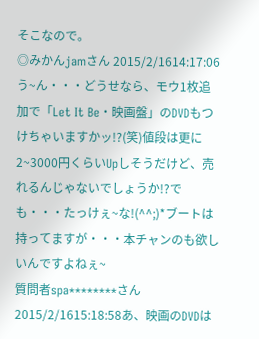そこなので。
◎みかんjamさん 2015/2/1614:17:06う~ん・・・どうせなら、モウ1枚追加で「Let It Be・映画盤」のDVDもつけちゃいますかッ!?(笑)値段は更に2~3000円くらいUpしそうだけど、売れるんじゃないでしょうか!?でも・・・たっけぇ~な!(^^;)*ブートは持ってますが・・・本チャンのも欲しいんですよねぇ~
質問者spa********さん2015/2/1615:18:58あ、映画のDVDは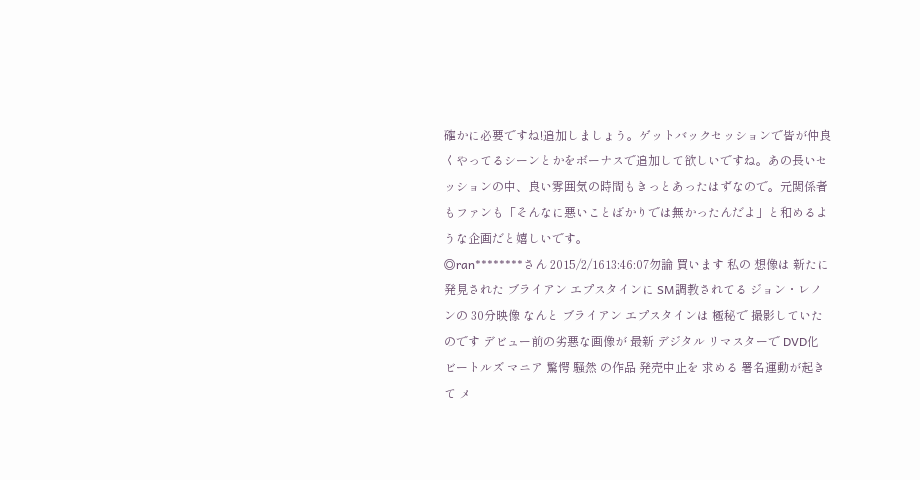確かに必要ですね!追加しましょう。ゲットバックセッションで皆が仲良くやってるシーンとかをボーナスで追加して欲しいですね。あの長いセッションの中、良い雰囲気の時間もきっとあったはずなので。元関係者もファンも「そんなに悪いことばかりでは無かったんだよ」と和めるような企画だと嬉しいです。
◎ran********さん 2015/2/1613:46:07勿論 買います 私の 想像は 新たに 発見された ブライアン エプスタインに SM調教されてる ジョン・レノンの 30分映像 なんと ブライアン エプスタインは 極秘で 撮影していたのです デビュー前の劣悪な画像が 最新 デジタル リマスターで DVD化 ビートルズ マニア 驚愕 騒然 の作品 発売中止を 求める 署名運動が起きて メ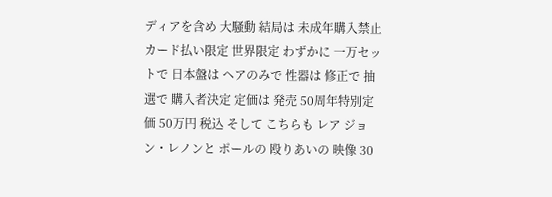ディアを含め 大騒動 結局は 未成年購入禁止 カード払い限定 世界限定 わずかに 一万セットで 日本盤は ヘアのみで 性器は 修正で 抽選で 購入者決定 定価は 発売 50周年特別定価 50万円 税込 そして こちらも レア ジョン・レノンと ポールの 殴りあいの 映像 30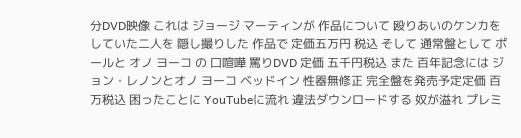分DVD映像 これは ジョージ マーティンが 作品について 殴りあいのケンカをしていた二人を 隠し撮りした 作品で 定価五万円 税込 そして 通常盤として ポールと オノ ヨーコ の 口喧嘩 罵りDVD 定価 五千円税込 また 百年記念には ジョン・レノンとオノ ヨーコ ベッドイン 性器無修正 完全盤を発売予定定価 百万税込 困ったことに YouTubeに流れ 違法ダウンロードする 奴が溢れ プレミ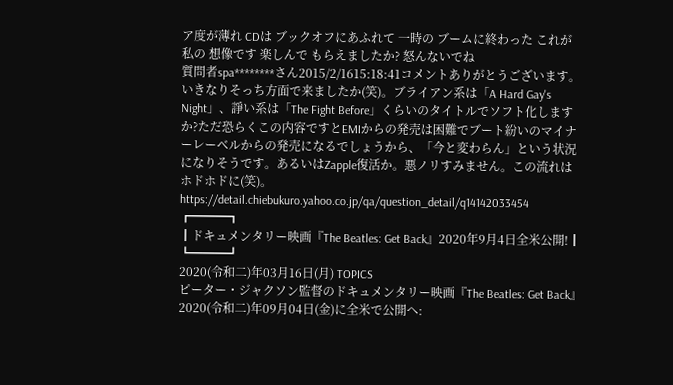ア度が薄れ CDは ブックオフにあふれて 一時の ブームに終わった これが 私の 想像です 楽しんで もらえましたか? 怒んないでね
質問者spa********さん2015/2/1615:18:41コメントありがとうございます。いきなりそっち方面で来ましたか(笑)。ブライアン系は「A Hard Gay's Night」、諍い系は「The Fight Before」くらいのタイトルでソフト化しますか?ただ恐らくこの内容ですとEMIからの発売は困難でブート紛いのマイナーレーベルからの発売になるでしょうから、「今と変わらん」という状況になりそうです。あるいはZapple復活か。悪ノリすみません。この流れはホドホドに(笑)。
https://detail.chiebukuro.yahoo.co.jp/qa/question_detail/q14142033454
┏━━━┓
┃ドキュメンタリー映画『The Beatles: Get Back』2020年9月4日全米公開!┃
┗━━━┛
2020(令和二)年03月16日(月) TOPICS
ピーター・ジャクソン監督のドキュメンタリー映画『The Beatles: Get Back』
2020(令和二)年09月04日(金)に全米で公開へ: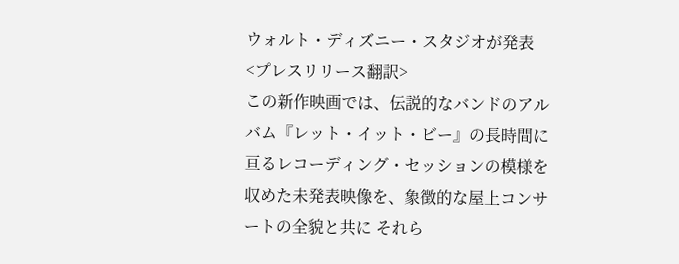ウォルト・ディズニー・スタジオが発表
<プレスリリース翻訳>
この新作映画では、伝説的なバンドのアルバム『レット・イット・ビー』の長時間に亘るレコーディング・セッションの模様を収めた未発表映像を、象徴的な屋上コンサートの全貌と共に それら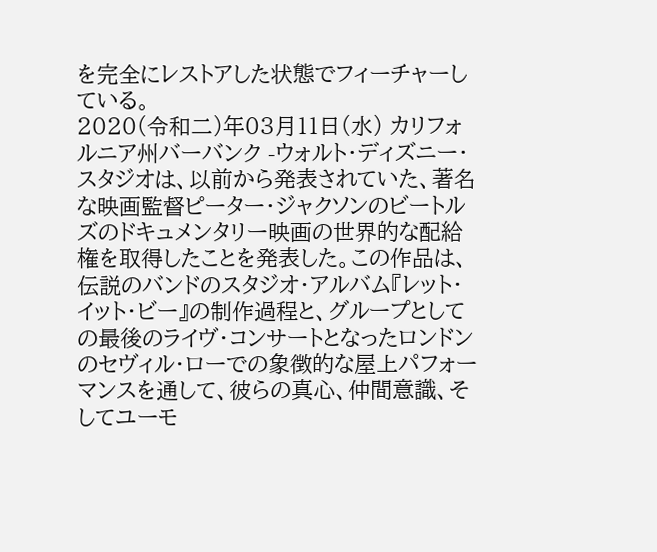を完全にレストアした状態でフィーチャーしている。
2020(令和二)年03月11日(水) カリフォルニア州バーバンク -ウォルト・ディズニー・スタジオは、以前から発表されていた、著名な映画監督ピーター・ジャクソンのビートルズのドキュメンタリー映画の世界的な配給権を取得したことを発表した。この作品は、伝説のバンドのスタジオ・アルバム『レット・イット・ビー』の制作過程と、グループとしての最後のライヴ・コンサートとなったロンドンのセヴィル・ローでの象徴的な屋上パフォーマンスを通して、彼らの真心、仲間意識、そしてユーモ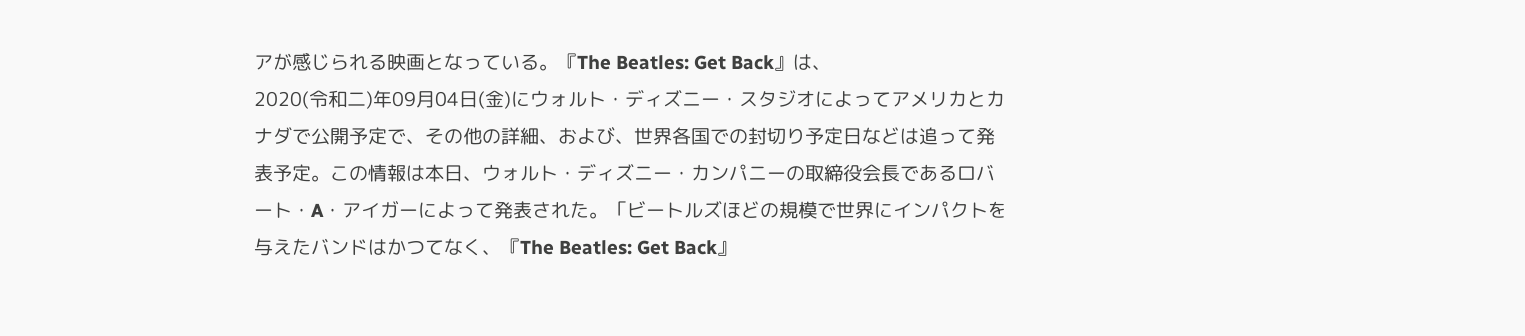アが感じられる映画となっている。『The Beatles: Get Back』は、
2020(令和二)年09月04日(金)にウォルト・ディズニー・スタジオによってアメリカとカナダで公開予定で、その他の詳細、および、世界各国での封切り予定日などは追って発表予定。この情報は本日、ウォルト・ディズニー・カンパニーの取締役会長であるロバート・A・アイガーによって発表された。「ビートルズほどの規模で世界にインパクトを与えたバンドはかつてなく、『The Beatles: Get Back』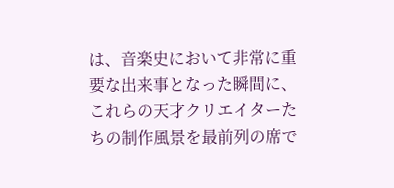は、音楽史において非常に重要な出来事となった瞬間に、これらの天才クリエイターたちの制作風景を最前列の席で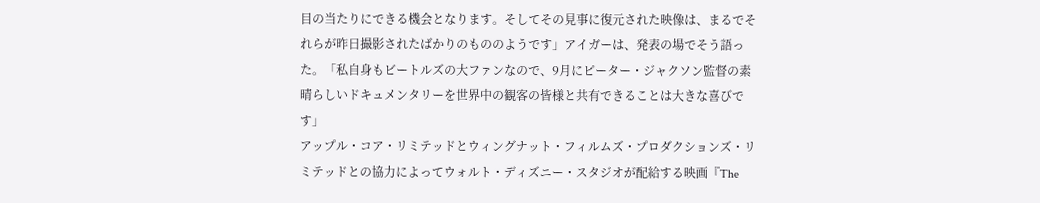目の当たりにできる機会となります。そしてその見事に復元された映像は、まるでそれらが昨日撮影されたばかりのもののようです」アイガーは、発表の場でそう語った。「私自身もビートルズの大ファンなので、9月にピーター・ジャクソン監督の素晴らしいドキュメンタリーを世界中の観客の皆様と共有できることは大きな喜びです」
アップル・コア・リミテッドとウィングナット・フィルムズ・プロダクションズ・リミテッドとの協力によってウォルト・ディズニー・スタジオが配給する映画『The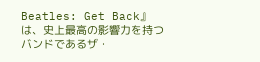Beatles: Get Back』は、史上最高の影響力を持つバンドであるザ・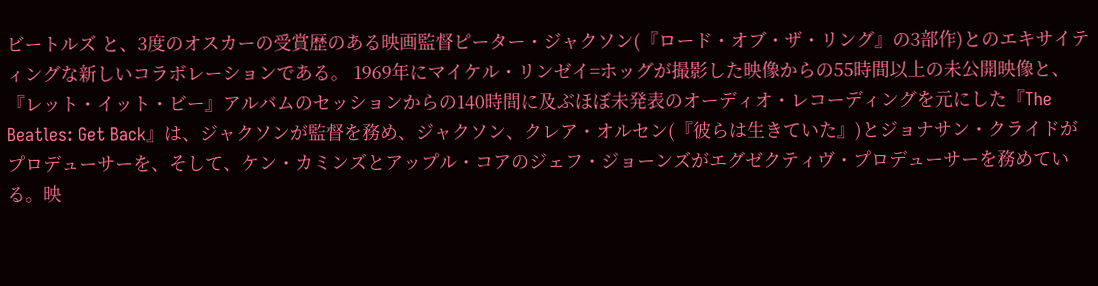ビートルズ と、3度のオスカーの受賞歴のある映画監督ピーター・ジャクソン(『ロード・オブ・ザ・リング』の3部作)とのエキサイティングな新しいコラボレーションである。 1969年にマイケル・リンゼイ=ホッグが撮影した映像からの55時間以上の未公開映像と、『レット・イット・ビー』アルバムのセッションからの140時間に及ぶほぼ未発表のオーディオ・レコーディングを元にした『The Beatles: Get Back』は、ジャクソンが監督を務め、ジャクソン、クレア・オルセン(『彼らは生きていた』)とジョナサン・クライドがプロデューサーを、そして、ケン・カミンズとアップル・コアのジェフ・ジョーンズがエグゼクティヴ・プロデューサーを務めている。映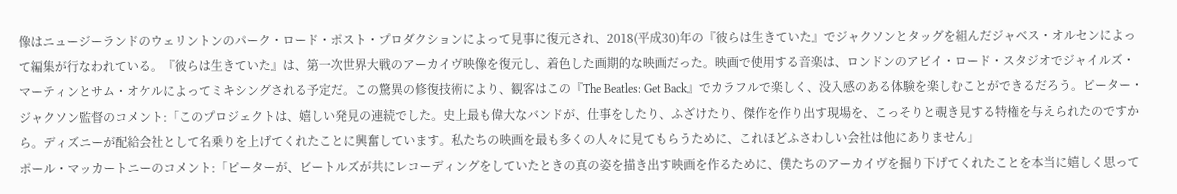像はニュージーランドのウェリントンのパーク・ロード・ポスト・プロダクションによって見事に復元され、2018(平成30)年の『彼らは生きていた』でジャクソンとタッグを組んだジャベス・オルセンによって編集が行なわれている。『彼らは生きていた』は、第一次世界大戦のアーカイヴ映像を復元し、着色した画期的な映画だった。映画で使用する音楽は、ロンドンのアビイ・ロード・スタジオでジャイルズ・マーティンとサム・オケルによってミキシングされる予定だ。この驚異の修復技術により、観客はこの『The Beatles: Get Back』でカラフルで楽しく、没入感のある体験を楽しむことができるだろう。ピーター・ジャクソン監督のコメント:「このプロジェクトは、嬉しい発見の連続でした。史上最も偉大なバンドが、仕事をしたり、ふざけたり、傑作を作り出す現場を、こっそりと覗き見する特権を与えられたのですから。ディズニーが配給会社として名乗りを上げてくれたことに興奮しています。私たちの映画を最も多くの人々に見てもらうために、これほどふさわしい会社は他にありません」
ポール・マッカートニーのコメント:「ピーターが、ビートルズが共にレコーディングをしていたときの真の姿を描き出す映画を作るために、僕たちのアーカイヴを掘り下げてくれたことを本当に嬉しく思って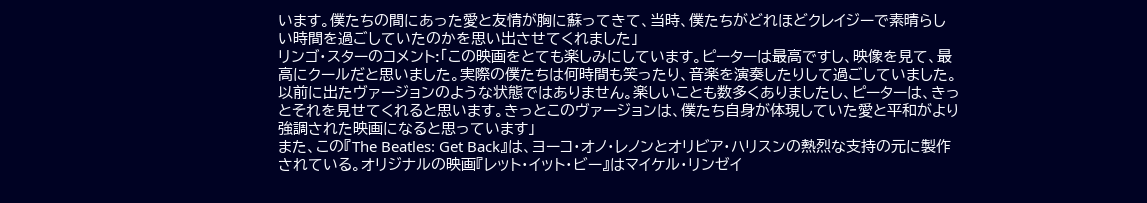います。僕たちの間にあった愛と友情が胸に蘇ってきて、当時、僕たちがどれほどクレイジーで素晴らしい時間を過ごしていたのかを思い出させてくれました」
リンゴ・スターのコメント:「この映画をとても楽しみにしています。ピーターは最高ですし、映像を見て、最高にクールだと思いました。実際の僕たちは何時間も笑ったり、音楽を演奏したりして過ごしていました。以前に出たヴァージョンのような状態ではありません。楽しいことも数多くありましたし、ピーターは、きっとそれを見せてくれると思います。きっとこのヴァージョンは、僕たち自身が体現していた愛と平和がより強調された映画になると思っています」
また、この『The Beatles: Get Back』は、ヨーコ・オノ・レノンとオリビア・ハリスンの熱烈な支持の元に製作されている。オリジナルの映画『レット・イット・ビー』はマイケル・リンゼイ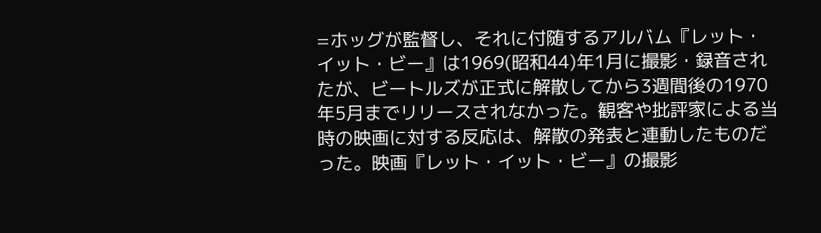=ホッグが監督し、それに付随するアルバム『レット・イット・ビー』は1969(昭和44)年1月に撮影・録音されたが、ビートルズが正式に解散してから3週間後の1970年5月までリリースされなかった。観客や批評家による当時の映画に対する反応は、解散の発表と連動したものだった。映画『レット・イット・ビー』の撮影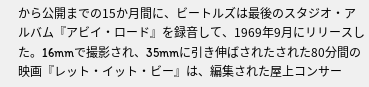から公開までの15か月間に、ビートルズは最後のスタジオ・アルバム『アビイ・ロード』を録音して、1969年9月にリリースした。16mmで撮影され、35mmに引き伸ばされたされた80分間の映画『レット・イット・ビー』は、編集された屋上コンサー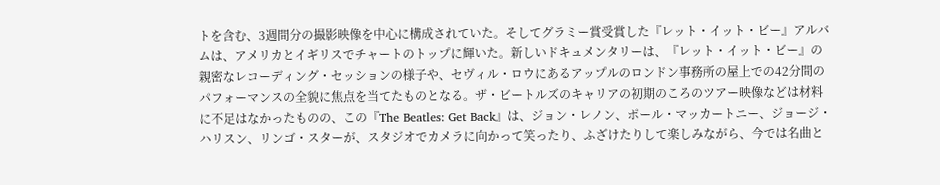トを含む、3週間分の撮影映像を中心に構成されていた。そしてグラミー賞受賞した『レット・イット・ビー』アルバムは、アメリカとイギリスでチャートのトップに輝いた。新しいドキュメンタリーは、『レット・イット・ビー』の親密なレコーディング・セッションの様子や、セヴィル・ロウにあるアップルのロンドン事務所の屋上での42分間のパフォーマンスの全貌に焦点を当てたものとなる。ザ・ビートルズのキャリアの初期のころのツアー映像などは材料に不足はなかったものの、この『The Beatles: Get Back』は、ジョン・レノン、ポール・マッカートニー、ジョージ・ハリスン、リンゴ・スターが、スタジオでカメラに向かって笑ったり、ふざけたりして楽しみながら、今では名曲と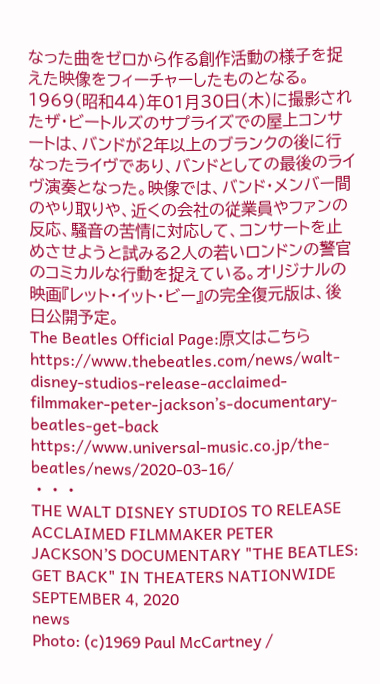なった曲をゼロから作る創作活動の様子を捉えた映像をフィーチャーしたものとなる。
1969(昭和44)年01月30日(木)に撮影されたザ・ビートルズのサプライズでの屋上コンサートは、バンドが2年以上のブランクの後に行なったライヴであり、バンドとしての最後のライヴ演奏となった。映像では、バンド・メンバー間のやり取りや、近くの会社の従業員やファンの反応、騒音の苦情に対応して、コンサートを止めさせようと試みる2人の若いロンドンの警官のコミカルな行動を捉えている。オリジナルの映画『レット・イット・ビー』の完全復元版は、後日公開予定。
The Beatles Official Page:原文はこちらhttps://www.thebeatles.com/news/walt-disney-studios-release-acclaimed-filmmaker-peter-jackson’s-documentary-beatles-get-back
https://www.universal-music.co.jp/the-beatles/news/2020-03-16/
・・・
THE WALT DISNEY STUDIOS TO RELEASE ACCLAIMED FILMMAKER PETER JACKSON’S DOCUMENTARY "THE BEATLES: GET BACK" IN THEATERS NATIONWIDE SEPTEMBER 4, 2020
news
Photo: (c)1969 Paul McCartney /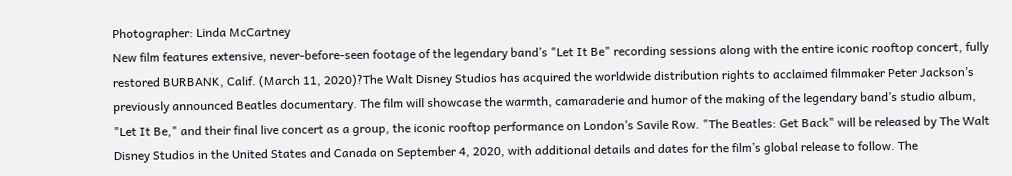Photographer: Linda McCartney
New film features extensive, never-before-seen footage of the legendary band’s "Let It Be" recording sessions along with the entire iconic rooftop concert, fully restored BURBANK, Calif. (March 11, 2020)?The Walt Disney Studios has acquired the worldwide distribution rights to acclaimed filmmaker Peter Jackson’s previously announced Beatles documentary. The film will showcase the warmth, camaraderie and humor of the making of the legendary band’s studio album, "Let It Be," and their final live concert as a group, the iconic rooftop performance on London’s Savile Row. "The Beatles: Get Back" will be released by The Walt Disney Studios in the United States and Canada on September 4, 2020, with additional details and dates for the film’s global release to follow. The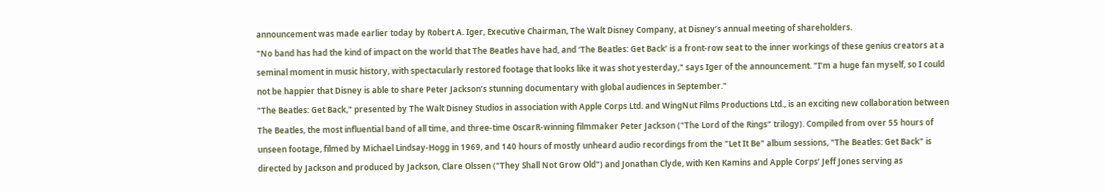announcement was made earlier today by Robert A. Iger, Executive Chairman, The Walt Disney Company, at Disney’s annual meeting of shareholders.
"No band has had the kind of impact on the world that The Beatles have had, and ‘The Beatles: Get Back’ is a front-row seat to the inner workings of these genius creators at a seminal moment in music history, with spectacularly restored footage that looks like it was shot yesterday," says Iger of the announcement. "I’m a huge fan myself, so I could not be happier that Disney is able to share Peter Jackson’s stunning documentary with global audiences in September."
"The Beatles: Get Back," presented by The Walt Disney Studios in association with Apple Corps Ltd. and WingNut Films Productions Ltd., is an exciting new collaboration between The Beatles, the most influential band of all time, and three-time OscarR-winning filmmaker Peter Jackson ("The Lord of the Rings" trilogy). Compiled from over 55 hours of unseen footage, filmed by Michael Lindsay-Hogg in 1969, and 140 hours of mostly unheard audio recordings from the "Let It Be" album sessions, "The Beatles: Get Back" is directed by Jackson and produced by Jackson, Clare Olssen ("They Shall Not Grow Old") and Jonathan Clyde, with Ken Kamins and Apple Corps’ Jeff Jones serving as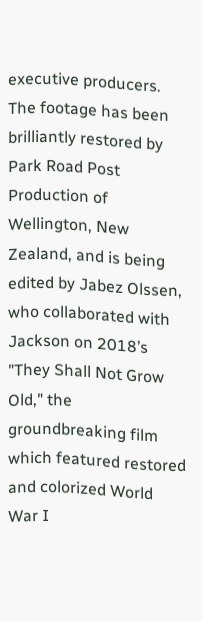executive producers.
The footage has been brilliantly restored by Park Road Post Production of Wellington, New Zealand, and is being edited by Jabez Olssen, who collaborated with Jackson on 2018’s "They Shall Not Grow Old," the groundbreaking film which featured restored and colorized World War I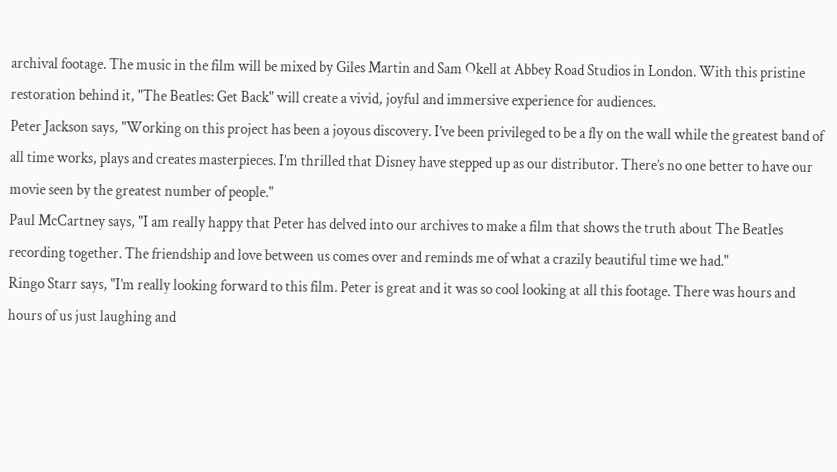archival footage. The music in the film will be mixed by Giles Martin and Sam Okell at Abbey Road Studios in London. With this pristine restoration behind it, "The Beatles: Get Back" will create a vivid, joyful and immersive experience for audiences.
Peter Jackson says, "Working on this project has been a joyous discovery. I’ve been privileged to be a fly on the wall while the greatest band of all time works, plays and creates masterpieces. I’m thrilled that Disney have stepped up as our distributor. There’s no one better to have our movie seen by the greatest number of people."
Paul McCartney says, "I am really happy that Peter has delved into our archives to make a film that shows the truth about The Beatles recording together. The friendship and love between us comes over and reminds me of what a crazily beautiful time we had."
Ringo Starr says, "I’m really looking forward to this film. Peter is great and it was so cool looking at all this footage. There was hours and hours of us just laughing and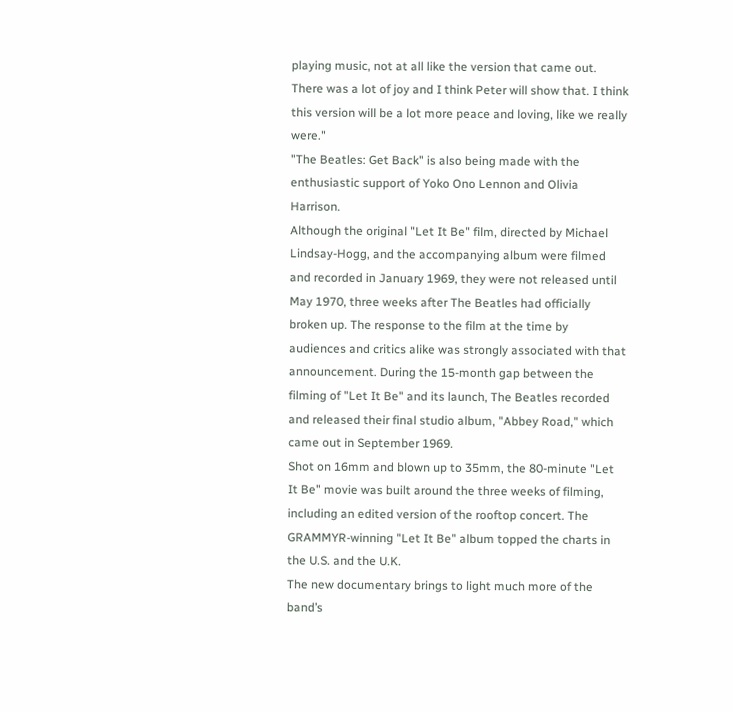playing music, not at all like the version that came out. There was a lot of joy and I think Peter will show that. I think this version will be a lot more peace and loving, like we really were."
"The Beatles: Get Back" is also being made with the enthusiastic support of Yoko Ono Lennon and Olivia Harrison.
Although the original "Let It Be" film, directed by Michael Lindsay-Hogg, and the accompanying album were filmed and recorded in January 1969, they were not released until May 1970, three weeks after The Beatles had officially broken up. The response to the film at the time by audiences and critics alike was strongly associated with that announcement. During the 15-month gap between the filming of "Let It Be" and its launch, The Beatles recorded and released their final studio album, "Abbey Road," which came out in September 1969.
Shot on 16mm and blown up to 35mm, the 80-minute "Let It Be" movie was built around the three weeks of filming, including an edited version of the rooftop concert. The GRAMMYR-winning "Let It Be" album topped the charts in the U.S. and the U.K.
The new documentary brings to light much more of the band’s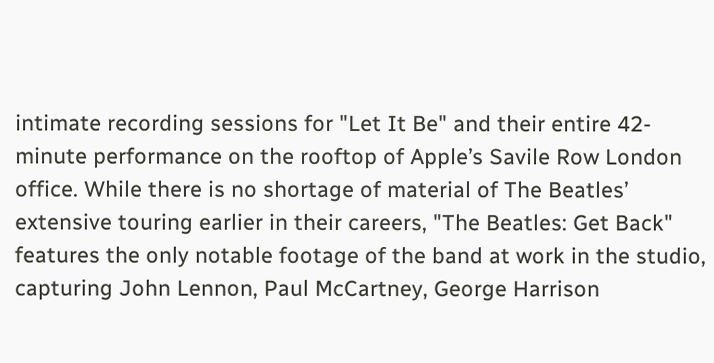intimate recording sessions for "Let It Be" and their entire 42-minute performance on the rooftop of Apple’s Savile Row London office. While there is no shortage of material of The Beatles’ extensive touring earlier in their careers, "The Beatles: Get Back" features the only notable footage of the band at work in the studio, capturing John Lennon, Paul McCartney, George Harrison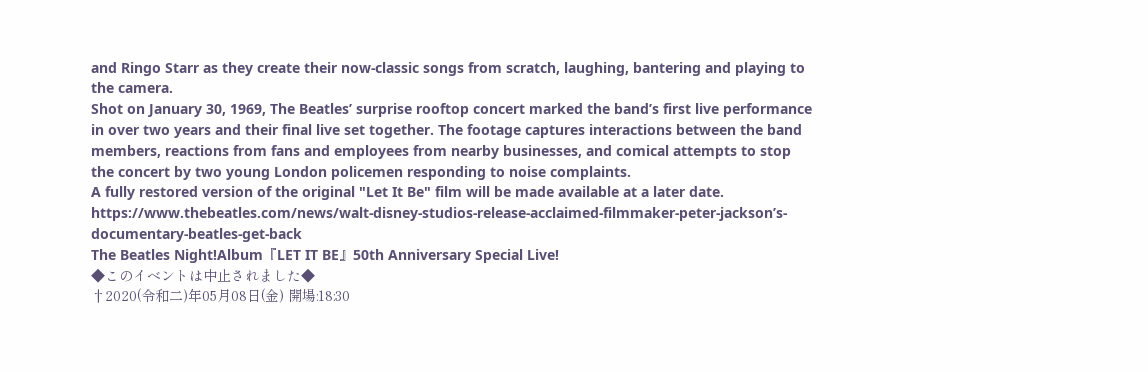and Ringo Starr as they create their now-classic songs from scratch, laughing, bantering and playing to the camera.
Shot on January 30, 1969, The Beatles’ surprise rooftop concert marked the band’s first live performance in over two years and their final live set together. The footage captures interactions between the band members, reactions from fans and employees from nearby businesses, and comical attempts to stop the concert by two young London policemen responding to noise complaints.
A fully restored version of the original "Let It Be" film will be made available at a later date.
https://www.thebeatles.com/news/walt-disney-studios-release-acclaimed-filmmaker-peter-jackson’s-documentary-beatles-get-back
The Beatles Night!Album『LET IT BE』50th Anniversary Special Live!
◆このイベントは中止されました◆
†2020(令和二)年05月08日(金) 開場:18:30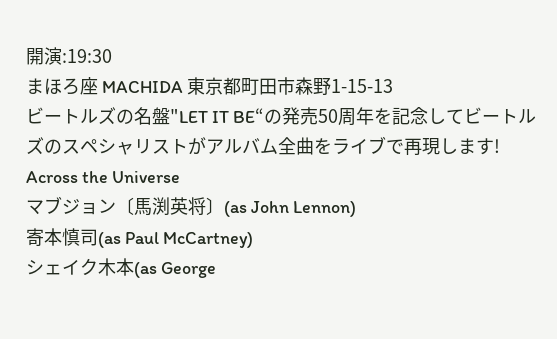開演:19:30
まほろ座 MACHIDA 東京都町田市森野1-15-13
ビートルズの名盤"LET IT BE“の発売50周年を記念してビートルズのスペシャリストがアルバム全曲をライブで再現します!
Across the Universe
マブジョン〔馬渕英将〕(as John Lennon)
寄本慎司(as Paul McCartney)
シェイク木本(as George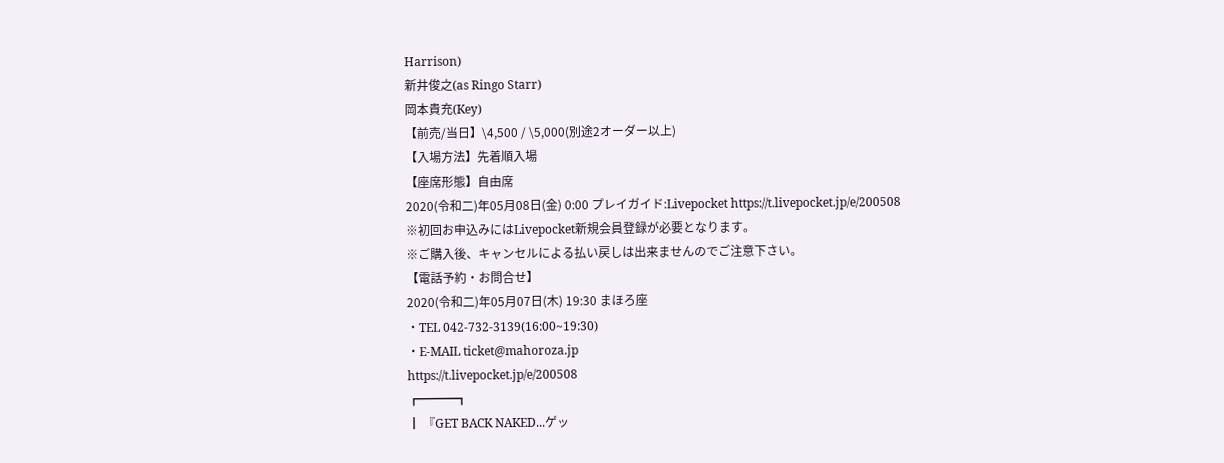Harrison)
新井俊之(as Ringo Starr)
岡本貴充(Key)
【前売/当日】\4,500 / \5,000(別途2オーダー以上)
【入場方法】先着順入場
【座席形態】自由席
2020(令和二)年05月08日(金) 0:00 プレイガイド:Livepocket https://t.livepocket.jp/e/200508
※初回お申込みにはLivepocket新規会員登録が必要となります。
※ご購入後、キャンセルによる払い戻しは出来ませんのでご注意下さい。
【電話予約・お問合せ】
2020(令和二)年05月07日(木) 19:30 まほろ座
・TEL 042-732-3139(16:00~19:30)
・E-MAIL ticket@mahoroza.jp
https://t.livepocket.jp/e/200508
┏━━━┓
┃ 『GET BACK NAKED...ゲッ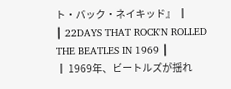ト・バック・ネイキッド』 ┃
┃ 22DAYS THAT ROCK'N ROLLED THE BEATLES IN 1969 ┃
┃ 1969年、ビートルズが揺れ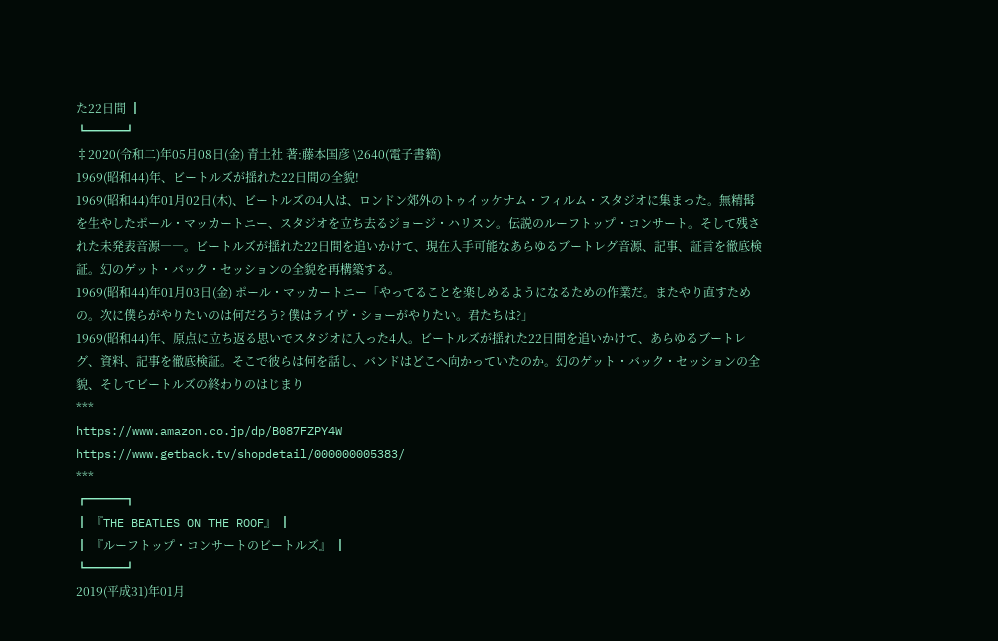た22日間 ┃
┗━━━┛
‡2020(令和二)年05月08日(金) 青土社 著:藤本国彦 \2640(電子書籍)
1969(昭和44)年、ビートルズが揺れた22日間の全貌!
1969(昭和44)年01月02日(木)、ビートルズの4人は、ロンドン郊外のトゥイッケナム・フィルム・スタジオに集まった。無精髯を生やしたポール・マッカートニー、スタジオを立ち去るジョージ・ハリスン。伝説のルーフトップ・コンサート。そして残された未発表音源――。ビートルズが揺れた22日間を追いかけて、現在入手可能なあらゆるブートレグ音源、記事、証言を徹底検証。幻のゲット・バック・セッションの全貌を再構築する。
1969(昭和44)年01月03日(金) ポール・マッカートニー「やってることを楽しめるようになるための作業だ。またやり直すための。次に僕らがやりたいのは何だろう? 僕はライヴ・ショーがやりたい。君たちは?」
1969(昭和44)年、原点に立ち返る思いでスタジオに入った4人。ビートルズが揺れた22日間を追いかけて、あらゆるブートレグ、資料、記事を徹底検証。そこで彼らは何を話し、バンドはどこへ向かっていたのか。幻のゲット・バック・セッションの全貌、そしてビートルズの終わりのはじまり
***
https://www.amazon.co.jp/dp/B087FZPY4W
https://www.getback.tv/shopdetail/000000005383/
***
┏━━━┓
┃ 『THE BEATLES ON THE ROOF』 ┃
┃ 『ルーフトップ・コンサートのビートルズ』 ┃
┗━━━┛
2019(平成31)年01月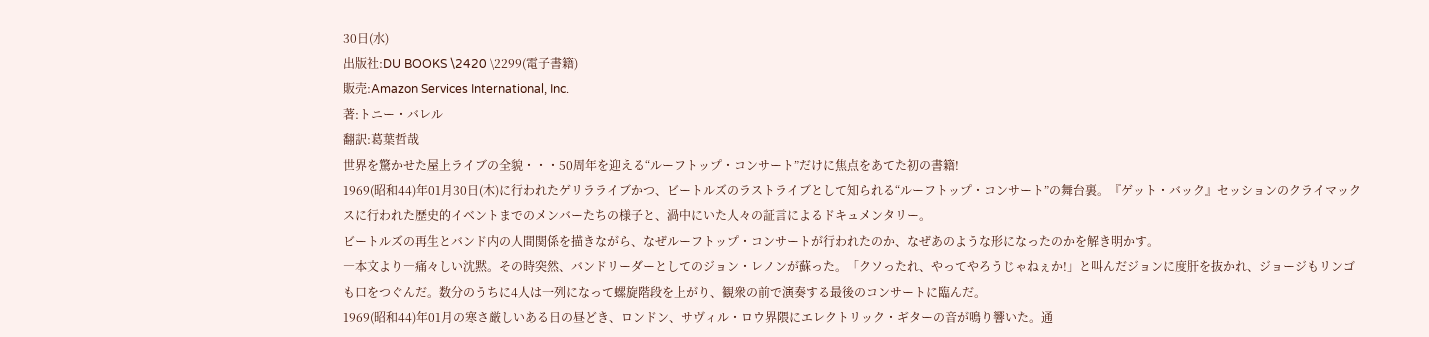30日(水)
出版社:DU BOOKS \2420 \2299(電子書籍)
販売:Amazon Services International, Inc.
著:トニー・バレル
翻訳:葛葉哲哉
世界を驚かせた屋上ライブの全貌・・・50周年を迎える“ルーフトップ・コンサート”だけに焦点をあてた初の書籍!
1969(昭和44)年01月30日(木)に行われたゲリラライブかつ、ビートルズのラストライブとして知られる“ルーフトップ・コンサート”の舞台裏。『ゲット・バック』セッションのクライマックスに行われた歴史的イベントまでのメンバーたちの様子と、渦中にいた人々の証言によるドキュメンタリー。
ビートルズの再生とバンド内の人間関係を描きながら、なぜルーフトップ・コンサートが行われたのか、なぜあのような形になったのかを解き明かす。
―本文より―痛々しい沈黙。その時突然、バンドリーダーとしてのジョン・レノンが蘇った。「クソったれ、やってやろうじゃねぇか!」と叫んだジョンに度肝を抜かれ、ジョージもリンゴも口をつぐんだ。数分のうちに4人は一列になって螺旋階段を上がり、観衆の前で演奏する最後のコンサートに臨んだ。
1969(昭和44)年01月の寒さ厳しいある日の昼どき、ロンドン、サヴィル・ロウ界隈にエレクトリック・ギターの音が鳴り響いた。通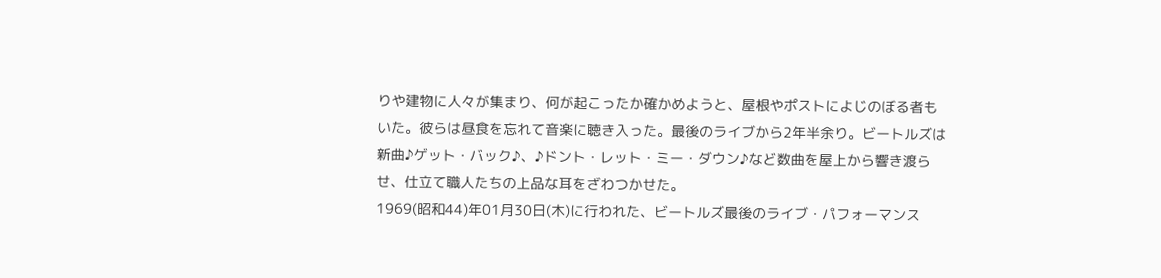りや建物に人々が集まり、何が起こったか確かめようと、屋根やポストによじのぼる者もいた。彼らは昼食を忘れて音楽に聴き入った。最後のライブから2年半余り。ビートルズは新曲♪ゲット・バック♪、♪ドント・レット・ミー・ダウン♪など数曲を屋上から響き渡らせ、仕立て職人たちの上品な耳をざわつかせた。
1969(昭和44)年01月30日(木)に行われた、ビートルズ最後のライブ・パフォーマンス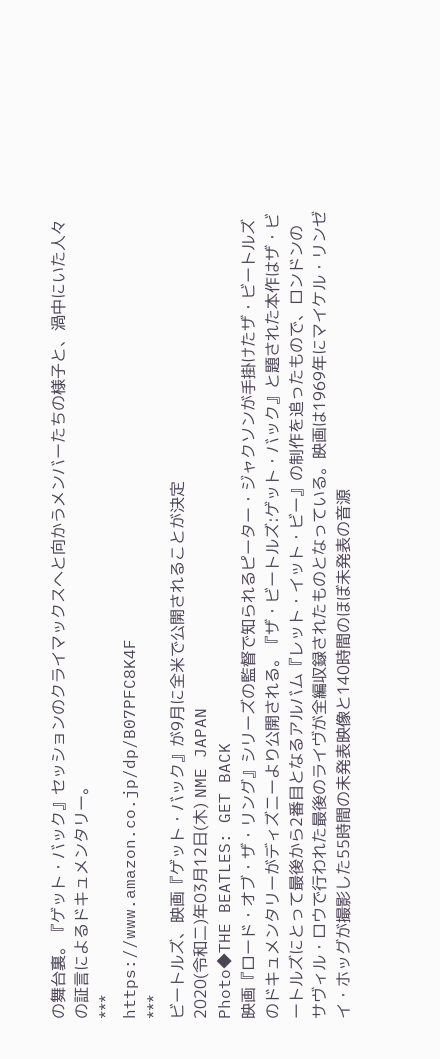の舞台裏。『ゲット・バック』セッションのクライマックスへと向かうメンバーたちの様子と、渦中にいた人々の証言によるドキュメンタリー。
***
https://www.amazon.co.jp/dp/B07PFC8K4F
***
ビートルズ、映画『ゲット・バック』が9月に全米で公開されることが決定
2020(令和二)年03月12日(木) NME JAPAN
Photo◆THE BEATLES: GET BACK
映画『ロード・オブ・ザ・リング』シリーズの監督で知られるピーター・ジャクソンが手掛けたザ・ビートルズのドキュメンタリーがディズニーより公開される。『ザ・ビートルズ:ゲット・バック』と題された本作はザ・ビートルズにとって最後から2番目となるアルバム『レット・イット・ビー』の制作を追ったもので、ロンドンのサヴィル・ロウで行われた最後のライヴが全編収録されたものとなっている。映画は1969年にマイケル・リンゼイ・ホッグが撮影した55時間の未発表映像と140時間のほぼ未発表の音源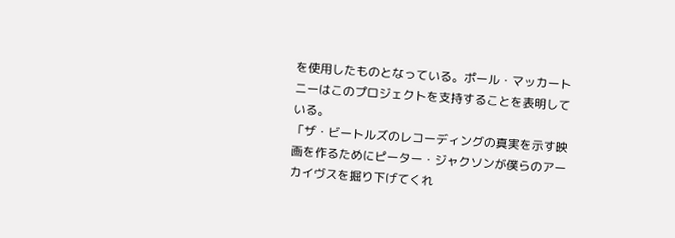を使用したものとなっている。ポール・マッカートニーはこのプロジェクトを支持することを表明している。
「ザ・ビートルズのレコーディングの真実を示す映画を作るためにピーター・ジャクソンが僕らのアーカイヴスを掘り下げてくれ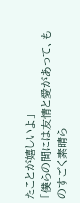たことが嬉しいよ」
「僕らの間には友情と愛があって、ものすごく素晴ら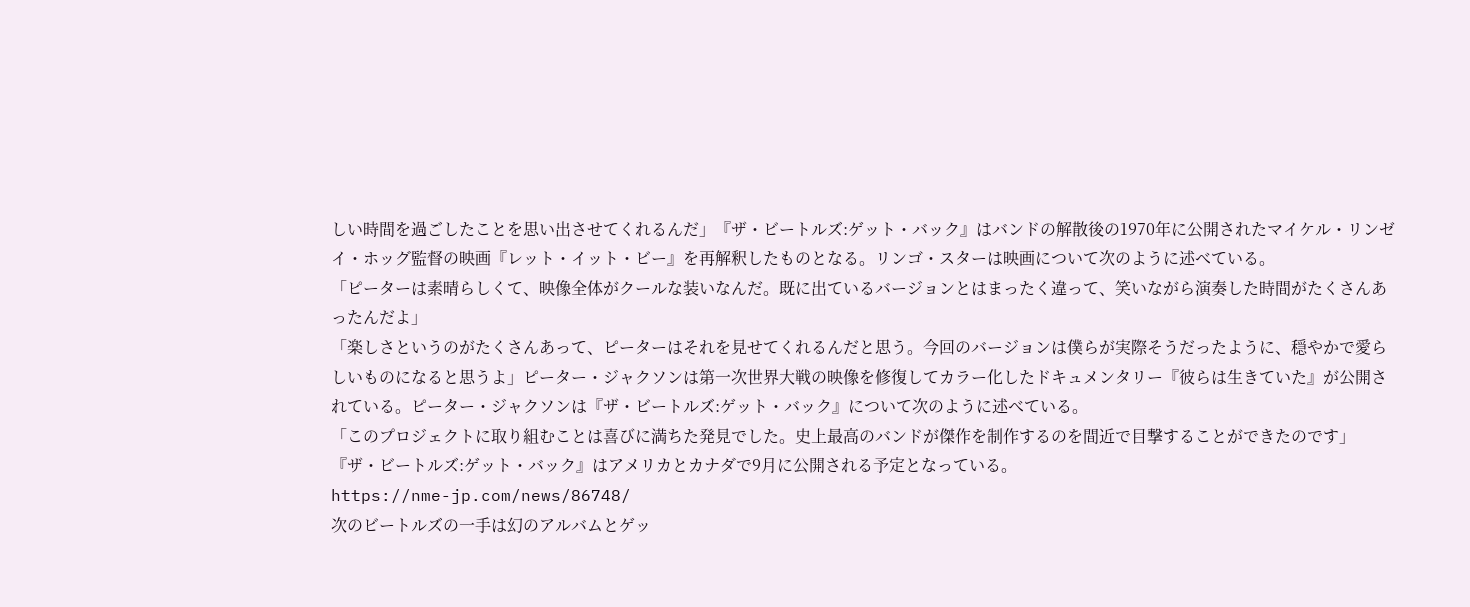しい時間を過ごしたことを思い出させてくれるんだ」『ザ・ビートルズ:ゲット・バック』はバンドの解散後の1970年に公開されたマイケル・リンゼイ・ホッグ監督の映画『レット・イット・ビー』を再解釈したものとなる。リンゴ・スターは映画について次のように述べている。
「ピーターは素晴らしくて、映像全体がクールな装いなんだ。既に出ているバージョンとはまったく違って、笑いながら演奏した時間がたくさんあったんだよ」
「楽しさというのがたくさんあって、ピーターはそれを見せてくれるんだと思う。今回のバージョンは僕らが実際そうだったように、穏やかで愛らしいものになると思うよ」ピーター・ジャクソンは第一次世界大戦の映像を修復してカラー化したドキュメンタリー『彼らは生きていた』が公開されている。ピーター・ジャクソンは『ザ・ビートルズ:ゲット・バック』について次のように述べている。
「このプロジェクトに取り組むことは喜びに満ちた発見でした。史上最高のバンドが傑作を制作するのを間近で目撃することができたのです」
『ザ・ビートルズ:ゲット・バック』はアメリカとカナダで9月に公開される予定となっている。
https://nme-jp.com/news/86748/
次のビートルズの一手は幻のアルバムとゲッ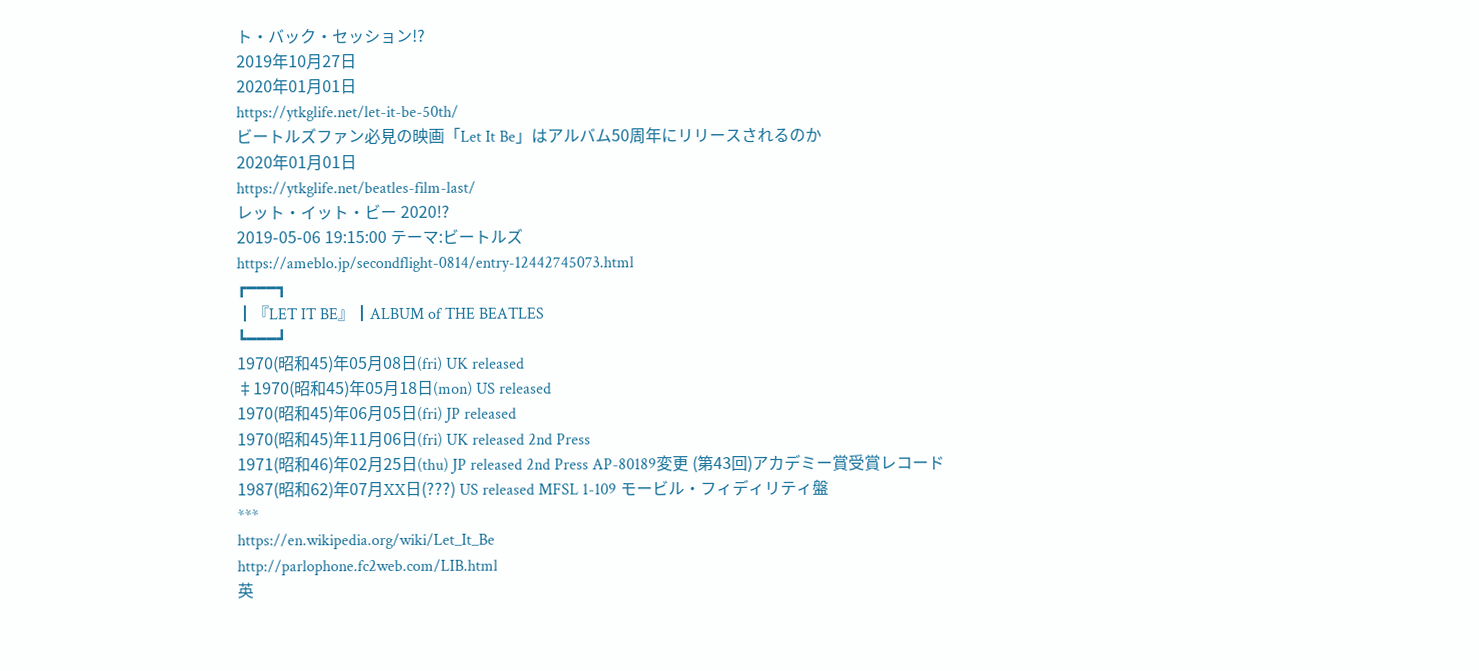ト・バック・セッション!?
2019年10月27日
2020年01月01日
https://ytkglife.net/let-it-be-50th/
ビートルズファン必見の映画「Let It Be」はアルバム50周年にリリースされるのか
2020年01月01日
https://ytkglife.net/beatles-film-last/
レット・イット・ビー 2020!?
2019-05-06 19:15:00 テーマ:ビートルズ
https://ameblo.jp/secondflight-0814/entry-12442745073.html
┏━━━┓
┃『LET IT BE』┃ALBUM of THE BEATLES
┗━━━┛
1970(昭和45)年05月08日(fri) UK released
‡1970(昭和45)年05月18日(mon) US released
1970(昭和45)年06月05日(fri) JP released
1970(昭和45)年11月06日(fri) UK released 2nd Press
1971(昭和46)年02月25日(thu) JP released 2nd Press AP-80189変更 (第43回)アカデミー賞受賞レコード
1987(昭和62)年07月XX日(???) US released MFSL 1-109 モービル・フィディリティ盤
***
https://en.wikipedia.org/wiki/Let_It_Be
http://parlophone.fc2web.com/LIB.html
英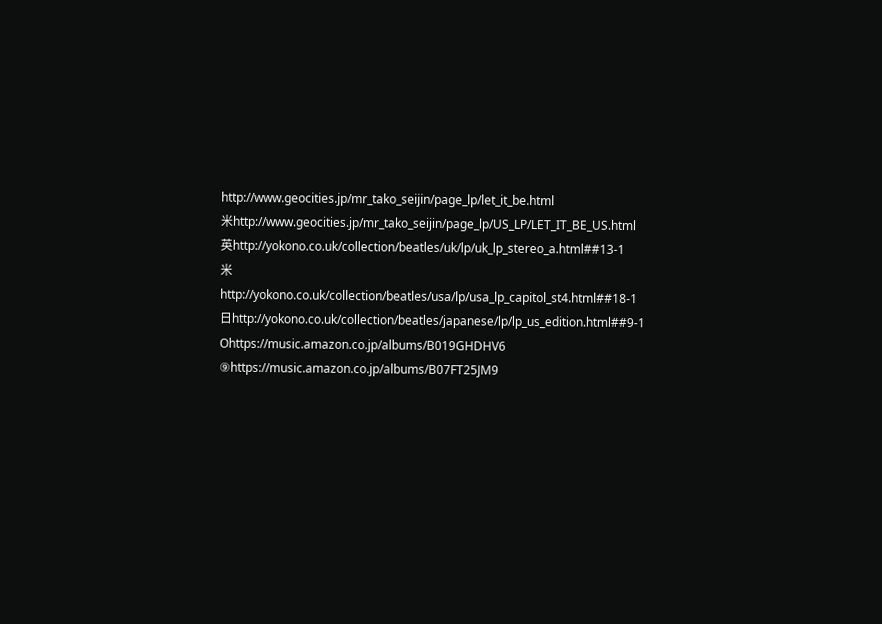http://www.geocities.jp/mr_tako_seijin/page_lp/let_it_be.html
米http://www.geocities.jp/mr_tako_seijin/page_lp/US_LP/LET_IT_BE_US.html
英http://yokono.co.uk/collection/beatles/uk/lp/uk_lp_stereo_a.html##13-1
米http://yokono.co.uk/collection/beatles/usa/lp/usa_lp_capitol_st4.html##18-1
日http://yokono.co.uk/collection/beatles/japanese/lp/lp_us_edition.html##9-1
Ohttps://music.amazon.co.jp/albums/B019GHDHV6
⑨https://music.amazon.co.jp/albums/B07FT25JM9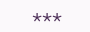***